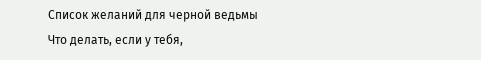Список желаний для черной ведьмы
Что делать, если у тебя,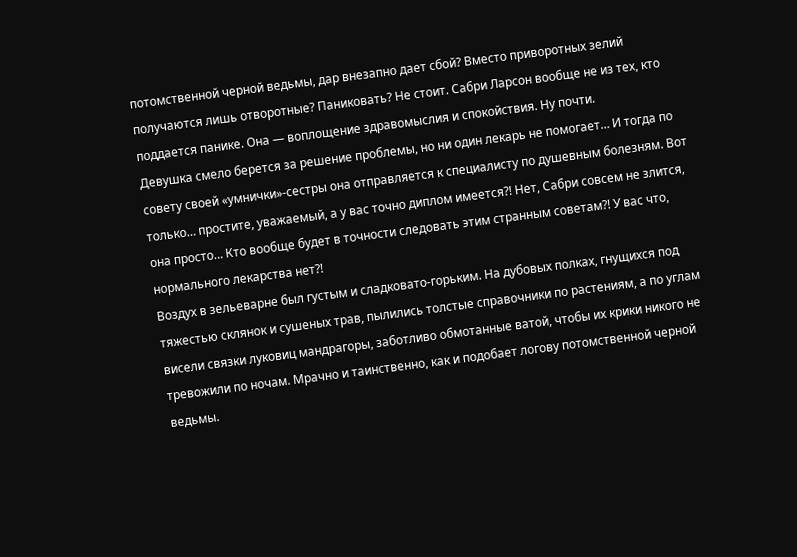потомственной черной ведьмы, дар внезапно дает сбой? Вместо приворотных зелий получаются лишь отворотные? Паниковать? Не стоит. Сабри Ларсон вообще не из тех, кто поддается панике. Она — воплощение здравомыслия и спокойствия. Ну почти.
Девушка смело берется за решение проблемы, но ни один лекарь не помогает… И тогда по совету своей «умнички»-сестры она отправляется к специалисту по душевным болезням. Вот только… простите, уважаемый, а у вас точно диплом имеется?! Нет, Сабри совсем не злится, она просто… Кто вообще будет в точности следовать этим странным советам?! У вас что, нормального лекарства нет?!
Воздух в зельеварне был густым и сладковато-горьким. На дубовых полках, гнущихся под тяжестью склянок и сушеных трав, пылились толстые справочники по растениям, а по углам висели связки луковиц мандрагоры, заботливо обмотанные ватой, чтобы их крики никого не тревожили по ночам. Мрачно и таинственно, как и подобает логову потомственной черной ведьмы.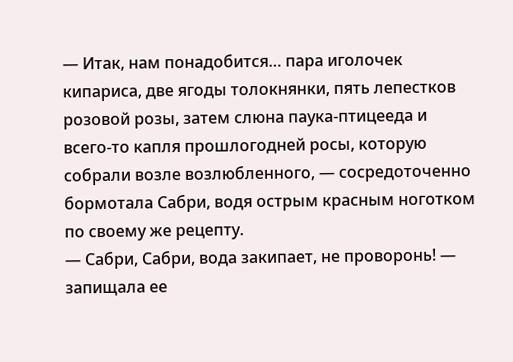— Итак, нам понадобится… пара иголочек кипариса, две ягоды толокнянки, пять лепестков розовой розы, затем слюна паука-птицееда и всего-то капля прошлогодней росы, которую собрали возле возлюбленного, — сосредоточенно бормотала Сабри, водя острым красным ноготком по своему же рецепту.
— Сабри, Сабри, вода закипает, не проворонь! — запищала ее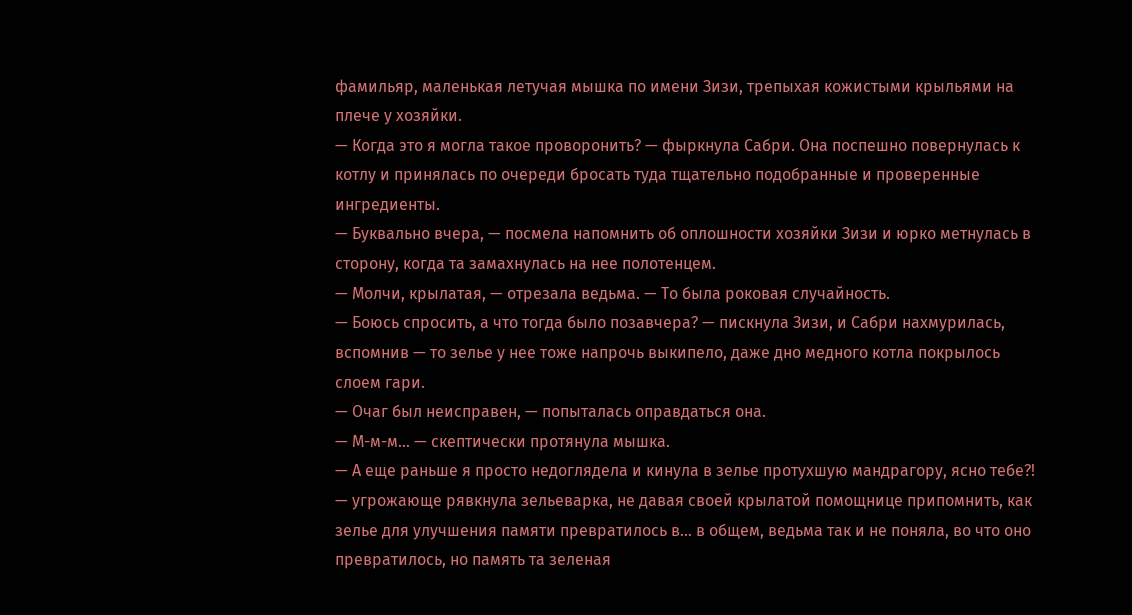фамильяр, маленькая летучая мышка по имени Зизи, трепыхая кожистыми крыльями на плече у хозяйки.
— Когда это я могла такое проворонить? — фыркнула Сабри. Она поспешно повернулась к котлу и принялась по очереди бросать туда тщательно подобранные и проверенные ингредиенты.
— Буквально вчера, — посмела напомнить об оплошности хозяйки Зизи и юрко метнулась в сторону, когда та замахнулась на нее полотенцем.
— Молчи, крылатая, — отрезала ведьма. — То была роковая случайность.
— Боюсь спросить, а что тогда было позавчера? — пискнула Зизи, и Сабри нахмурилась, вспомнив — то зелье у нее тоже напрочь выкипело, даже дно медного котла покрылось слоем гари.
— Очаг был неисправен, — попыталась оправдаться она.
— М-м-м… — скептически протянула мышка.
— А еще раньше я просто недоглядела и кинула в зелье протухшую мандрагору, ясно тебе?! — угрожающе рявкнула зельеварка, не давая своей крылатой помощнице припомнить, как зелье для улучшения памяти превратилось в… в общем, ведьма так и не поняла, во что оно превратилось, но память та зеленая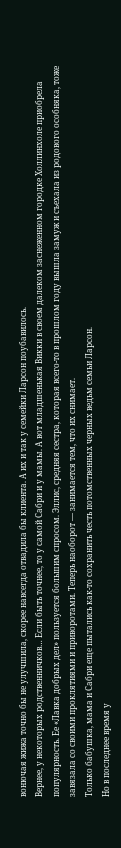вонючая жижа точно бы не улучшила, скорее навсегда отвадила бы клиента. А их и так у семейки Ларсон поубавилось.
Вернее, у некоторых родственничков… Если быть точнее, то у самой Сабри и у мамы. А вот младшенькая Викки в своем далеком заснеженном городке Холлинхоле приобрела популярность. Ее «Лавка добрых дел» пользуется большим спросом. Эллис, средняя сестра, которая всего-то в прошлом году вышла замуж и съехала из родового особняка, тоже завязала со своими проклятиями и приворотами. Теперь наоборот — занимается тем, что их снимает.
Только бабушка, мама и Сабри еще пытались как-то сохранить честь потомственных черных ведьм семьи Ларсон.
Но в последнее время у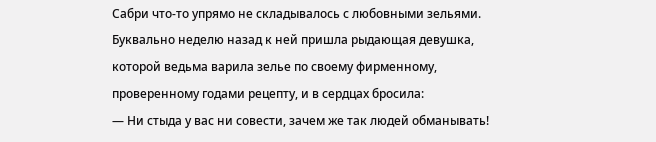Сабри что-то упрямо не складывалось с любовными зельями. Буквально неделю назад к ней пришла рыдающая девушка, которой ведьма варила зелье по своему фирменному, проверенному годами рецепту, и в сердцах бросила:
— Ни стыда у вас ни совести, зачем же так людей обманывать!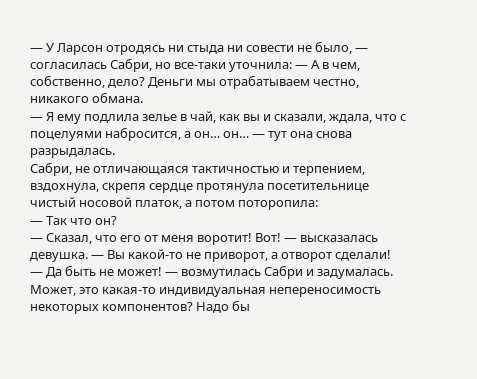— У Ларсон отродясь ни стыда ни совести не было, — согласилась Сабри, но все-таки уточнила: — А в чем, собственно, дело? Деньги мы отрабатываем честно, никакого обмана.
— Я ему подлила зелье в чай, как вы и сказали, ждала, что с поцелуями набросится, а он… он… — тут она снова разрыдалась.
Сабри, не отличающаяся тактичностью и терпением, вздохнула, скрепя сердце протянула посетительнице чистый носовой платок, а потом поторопила:
— Так что он?
— Сказал, что его от меня воротит! Вот! — высказалась девушка. — Вы какой-то не приворот, а отворот сделали!
— Да быть не может! — возмутилась Сабри и задумалась.
Может, это какая-то индивидуальная непереносимость некоторых компонентов? Надо бы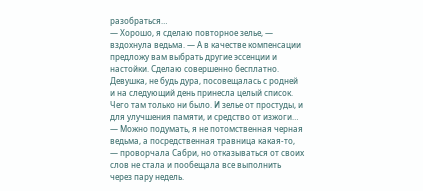разобраться…
— Хорошо, я сделаю повторное зелье, — вздохнула ведьма. — А в качестве компенсации предложу вам выбрать другие эссенции и настойки. Сделаю совершенно бесплатно.
Девушка, не будь дура, посовещалась с родней и на следующий день принесла целый список. Чего там только ни было. И зелье от простуды, и для улучшения памяти, и средство от изжоги…
— Можно подумать, я не потомственная черная ведьма, а посредственная травница какая-то, — проворчала Сабри, но отказываться от своих слов не стала и пообещала все выполнить через пару недель.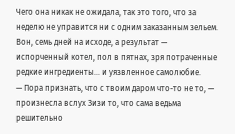Чего она никак не ожидала, так это того, что за неделю не управится ни с одним заказанным зельем. Вон, семь дней на исходе, а результат — испорченный котел, пол в пятнах, зря потраченные редкие ингредиенты… и уязвленное самолюбие.
— Пора признать, что с твоим даром что-то не то, — произнесла вслух Зизи то, что сама ведьма решительно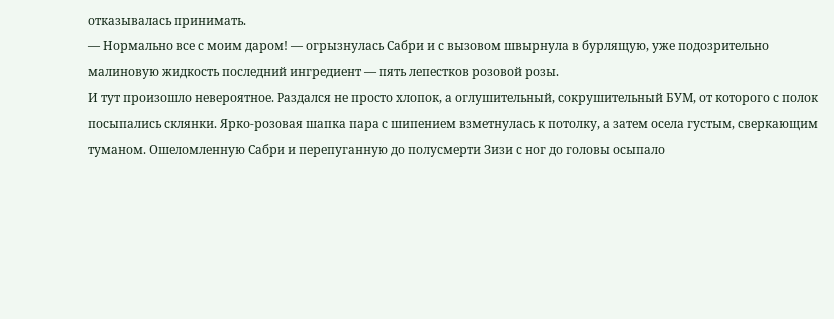отказывалась принимать.
— Нормально все с моим даром! — огрызнулась Сабри и с вызовом швырнула в бурлящую, уже подозрительно малиновую жидкость последний ингредиент — пять лепестков розовой розы.
И тут произошло невероятное. Раздался не просто хлопок, а оглушительный, сокрушительный БУМ, от которого с полок посыпались склянки. Ярко-розовая шапка пара с шипением взметнулась к потолку, а затем осела густым, сверкающим туманом. Ошеломленную Сабри и перепуганную до полусмерти Зизи с ног до головы осыпало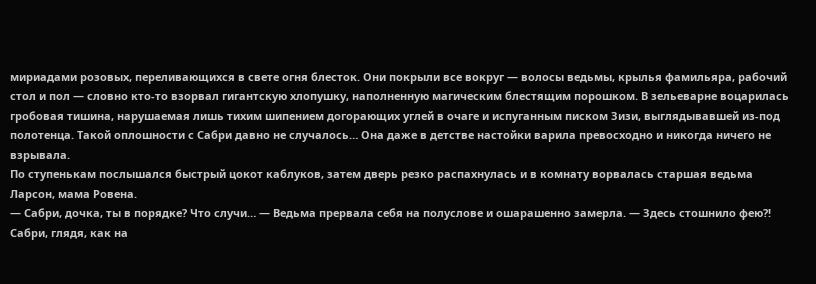мириадами розовых, переливающихся в свете огня блесток. Они покрыли все вокруг — волосы ведьмы, крылья фамильяра, рабочий стол и пол — словно кто-то взорвал гигантскую хлопушку, наполненную магическим блестящим порошком. В зельеварне воцарилась гробовая тишина, нарушаемая лишь тихим шипением догорающих углей в очаге и испуганным писком Зизи, выглядывавшей из-под полотенца. Такой оплошности с Сабри давно не случалось… Она даже в детстве настойки варила превосходно и никогда ничего не взрывала.
По ступенькам послышался быстрый цокот каблуков, затем дверь резко распахнулась и в комнату ворвалась старшая ведьма Ларсон, мама Ровена.
— Сабри, дочка, ты в порядке? Что случи… — Ведьма прервала себя на полуслове и ошарашенно замерла. — Здесь стошнило фею?!
Сабри, глядя, как на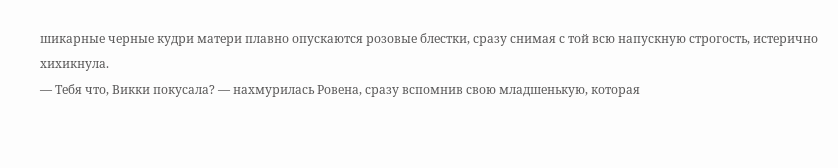шикарные черные кудри матери плавно опускаются розовые блестки, сразу снимая с той всю напускную строгость, истерично хихикнула.
— Тебя что, Викки покусала? — нахмурилась Ровена, сразу вспомнив свою младшенькую, которая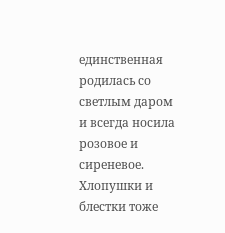единственная родилась со светлым даром и всегда носила розовое и сиреневое. Хлопушки и блестки тоже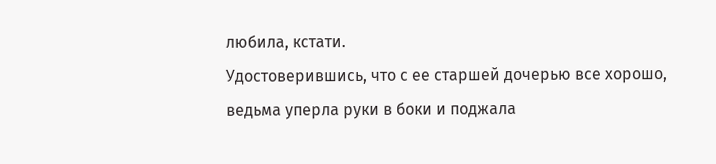любила, кстати.
Удостоверившись, что с ее старшей дочерью все хорошо, ведьма уперла руки в боки и поджала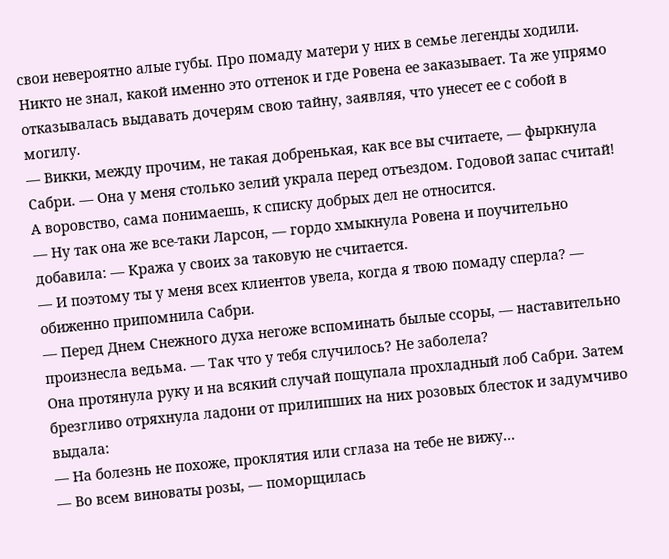свои невероятно алые губы. Про помаду матери у них в семье легенды ходили. Никто не знал, какой именно это оттенок и где Ровена ее заказывает. Та же упрямо отказывалась выдавать дочерям свою тайну, заявляя, что унесет ее с собой в могилу.
— Викки, между прочим, не такая добренькая, как все вы считаете, — фыркнула Сабри. — Она у меня столько зелий украла перед отъездом. Годовой запас считай! А воровство, сама понимаешь, к списку добрых дел не относится.
— Ну так она же все-таки Ларсон, — гордо хмыкнула Ровена и поучительно добавила: — Кража у своих за таковую не считается.
— И поэтому ты у меня всех клиентов увела, когда я твою помаду сперла? — обиженно припомнила Сабри.
— Перед Днем Снежного духа негоже вспоминать былые ссоры, — наставительно произнесла ведьма. — Так что у тебя случилось? Не заболела?
Она протянула руку и на всякий случай пощупала прохладный лоб Сабри. Затем брезгливо отряхнула ладони от прилипших на них розовых блесток и задумчиво выдала:
— На болезнь не похоже, проклятия или сглаза на тебе не вижу…
— Во всем виноваты розы, — поморщилась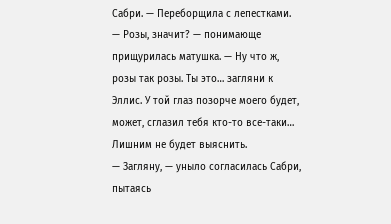Сабри. — Переборщила с лепестками.
— Розы, значит? — понимающе прищурилась матушка. — Ну что ж, розы так розы. Ты это… загляни к Эллис. У той глаз позорче моего будет, может, сглазил тебя кто-то все-таки… Лишним не будет выяснить.
— Загляну, — уныло согласилась Сабри, пытаясь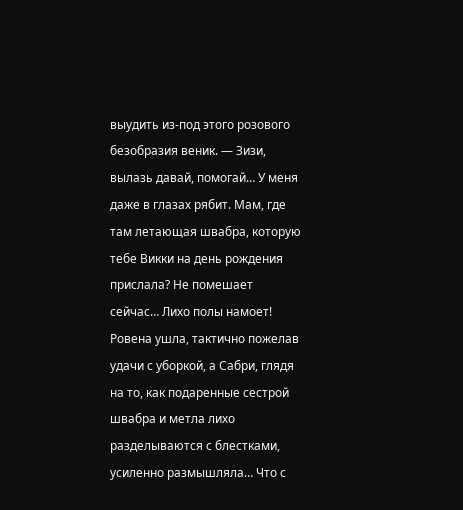выудить из-под этого розового безобразия веник. — Зизи, вылазь давай, помогай… У меня даже в глазах рябит. Мам, где там летающая швабра, которую тебе Викки на день рождения прислала? Не помешает сейчас… Лихо полы намоет!
Ровена ушла, тактично пожелав удачи с уборкой, а Сабри, глядя на то, как подаренные сестрой швабра и метла лихо разделываются с блестками, усиленно размышляла… Что с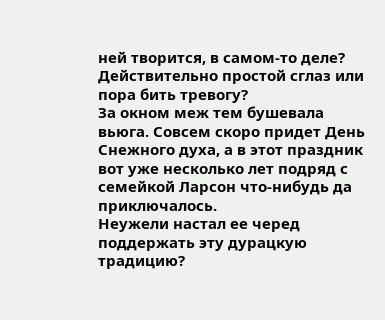ней творится, в самом-то деле? Действительно простой сглаз или пора бить тревогу?
За окном меж тем бушевала вьюга. Совсем скоро придет День Снежного духа, а в этот праздник вот уже несколько лет подряд с семейкой Ларсон что-нибудь да приключалось.
Неужели настал ее черед поддержать эту дурацкую традицию?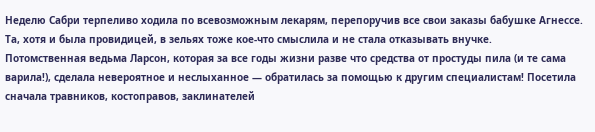Неделю Сабри терпеливо ходила по всевозможным лекарям, перепоручив все свои заказы бабушке Агнессе. Та, хотя и была провидицей, в зельях тоже кое-что смыслила и не стала отказывать внучке.
Потомственная ведьма Ларсон, которая за все годы жизни разве что средства от простуды пила (и те сама варила!), сделала невероятное и неслыханное — обратилась за помощью к другим специалистам! Посетила сначала травников, костоправов, заклинателей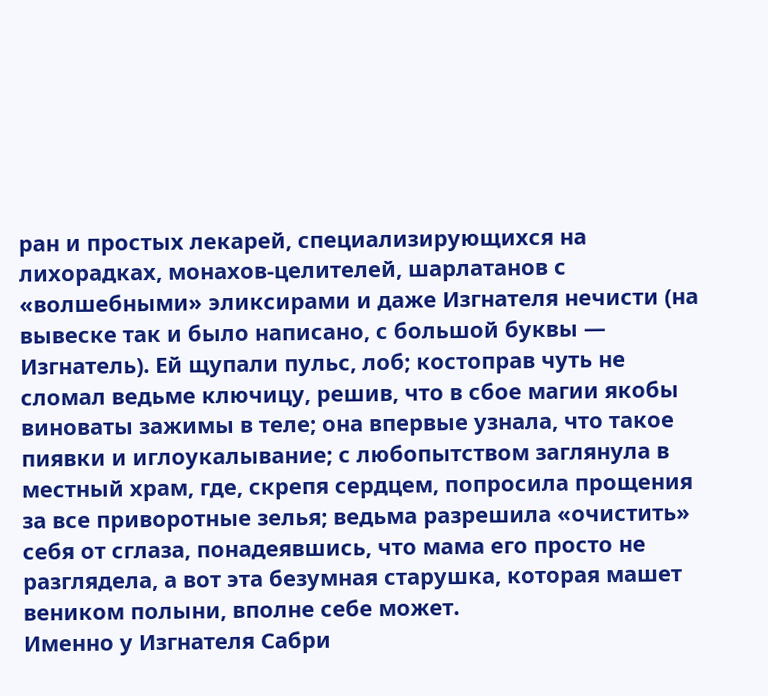ран и простых лекарей, специализирующихся на лихорадках, монахов-целителей, шарлатанов с «волшебными» эликсирами и даже Изгнателя нечисти (на вывеске так и было написано, с большой буквы — Изгнатель). Ей щупали пульс, лоб; костоправ чуть не сломал ведьме ключицу, решив, что в сбое магии якобы виноваты зажимы в теле; она впервые узнала, что такое пиявки и иглоукалывание; с любопытством заглянула в местный храм, где, скрепя сердцем, попросила прощения за все приворотные зелья; ведьма разрешила «очистить» себя от сглаза, понадеявшись, что мама его просто не разглядела, а вот эта безумная старушка, которая машет веником полыни, вполне себе может.
Именно у Изгнателя Сабри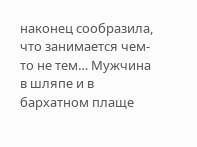наконец сообразила, что занимается чем-то не тем… Мужчина в шляпе и в бархатном плаще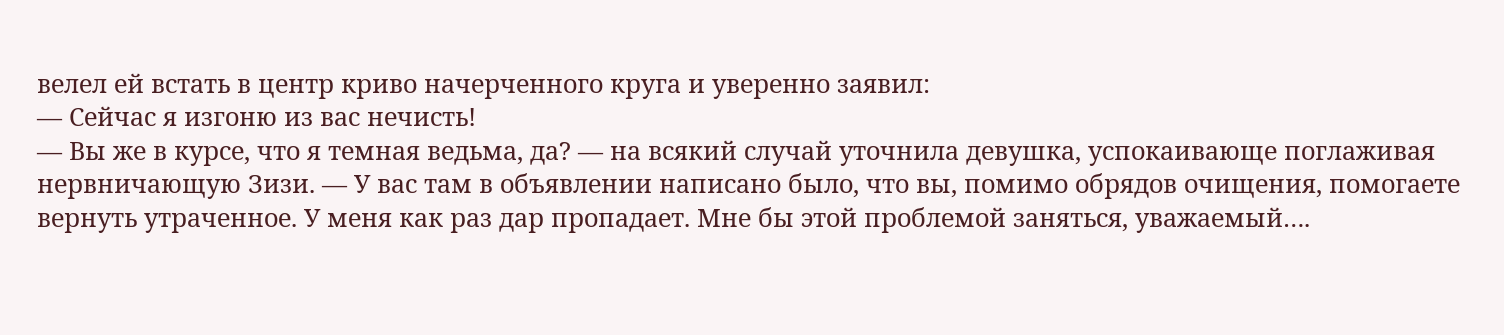велел ей встать в центр криво начерченного круга и уверенно заявил:
— Сейчас я изгоню из вас нечисть!
— Вы же в курсе, что я темная ведьма, да? — на всякий случай уточнила девушка, успокаивающе поглаживая нервничающую Зизи. — У вас там в объявлении написано было, что вы, помимо обрядов очищения, помогаете вернуть утраченное. У меня как раз дар пропадает. Мне бы этой проблемой заняться, уважаемый….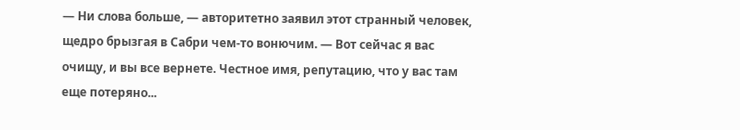— Ни слова больше, — авторитетно заявил этот странный человек, щедро брызгая в Сабри чем-то вонючим. — Вот сейчас я вас очищу, и вы все вернете. Честное имя, репутацию, что у вас там еще потеряно...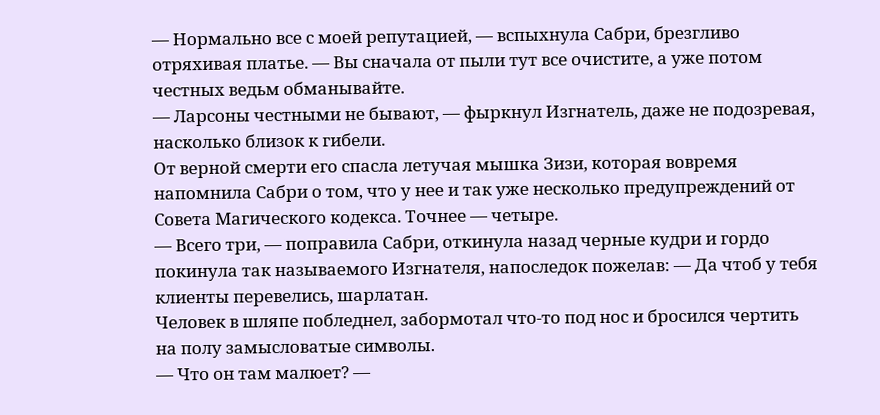— Нормально все с моей репутацией, — вспыхнула Сабри, брезгливо отряхивая платье. — Вы сначала от пыли тут все очистите, а уже потом честных ведьм обманывайте.
— Ларсоны честными не бывают, — фыркнул Изгнатель, даже не подозревая, насколько близок к гибели.
От верной смерти его спасла летучая мышка Зизи, которая вовремя напомнила Сабри о том, что у нее и так уже несколько предупреждений от Совета Магического кодекса. Точнее — четыре.
— Всего три, — поправила Сабри, откинула назад черные кудри и гордо покинула так называемого Изгнателя, напоследок пожелав: — Да чтоб у тебя клиенты перевелись, шарлатан.
Человек в шляпе побледнел, забормотал что-то под нос и бросился чертить на полу замысловатые символы.
— Что он там малюет? —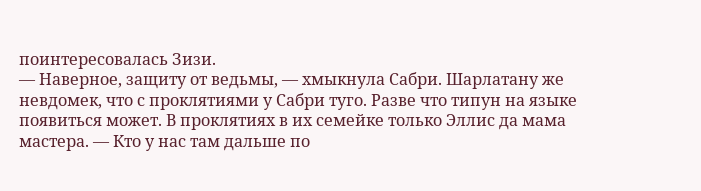поинтересовалась Зизи.
— Наверное, защиту от ведьмы, — хмыкнула Сабри. Шарлатану же невдомек, что с проклятиями у Сабри туго. Разве что типун на языке появиться может. В проклятиях в их семейке только Эллис да мама мастера. — Кто у нас там дальше по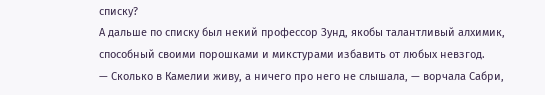списку?
А дальше по списку был некий профессор Зунд, якобы талантливый алхимик, способный своими порошками и микстурами избавить от любых невзгод.
— Сколько в Камелии живу, а ничего про него не слышала, — ворчала Сабри,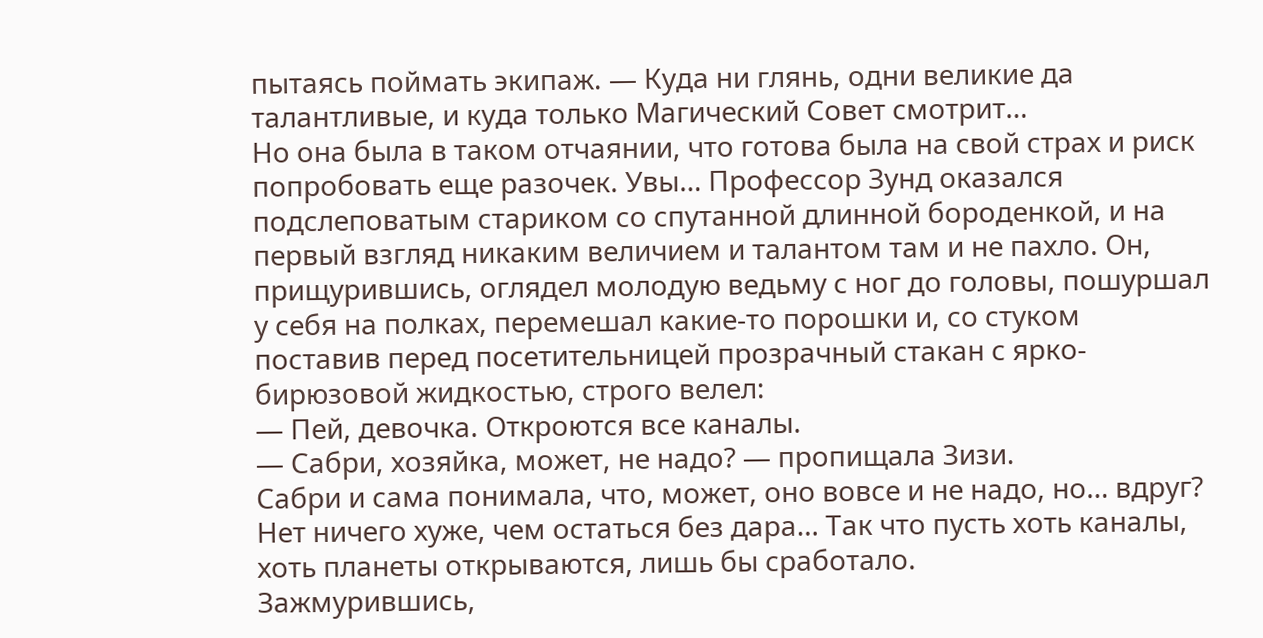пытаясь поймать экипаж. — Куда ни глянь, одни великие да талантливые, и куда только Магический Совет смотрит…
Но она была в таком отчаянии, что готова была на свой страх и риск попробовать еще разочек. Увы… Профессор Зунд оказался подслеповатым стариком со спутанной длинной бороденкой, и на первый взгляд никаким величием и талантом там и не пахло. Он, прищурившись, оглядел молодую ведьму с ног до головы, пошуршал у себя на полках, перемешал какие-то порошки и, со стуком поставив перед посетительницей прозрачный стакан с ярко-бирюзовой жидкостью, строго велел:
— Пей, девочка. Откроются все каналы.
— Сабри, хозяйка, может, не надо? — пропищала Зизи.
Сабри и сама понимала, что, может, оно вовсе и не надо, но… вдруг? Нет ничего хуже, чем остаться без дара… Так что пусть хоть каналы, хоть планеты открываются, лишь бы сработало.
Зажмурившись,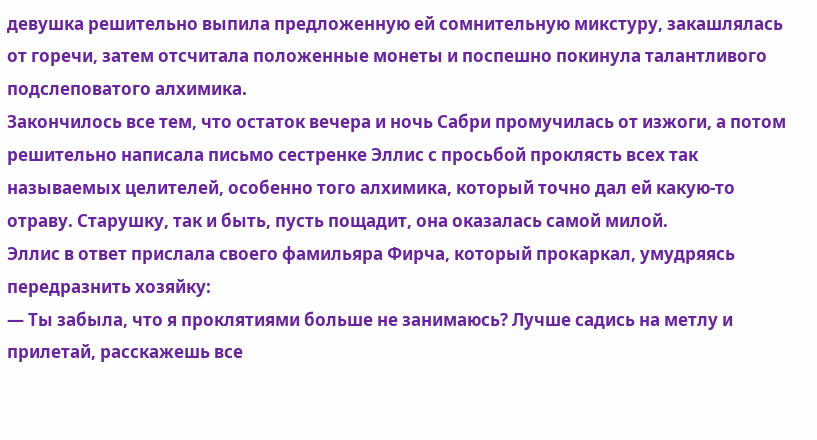девушка решительно выпила предложенную ей сомнительную микстуру, закашлялась от горечи, затем отсчитала положенные монеты и поспешно покинула талантливого подслеповатого алхимика.
Закончилось все тем, что остаток вечера и ночь Сабри промучилась от изжоги, а потом решительно написала письмо сестренке Эллис с просьбой проклясть всех так называемых целителей, особенно того алхимика, который точно дал ей какую-то отраву. Старушку, так и быть, пусть пощадит, она оказалась самой милой.
Эллис в ответ прислала своего фамильяра Фирча, который прокаркал, умудряясь передразнить хозяйку:
— Ты забыла, что я проклятиями больше не занимаюсь? Лучше садись на метлу и прилетай, расскажешь все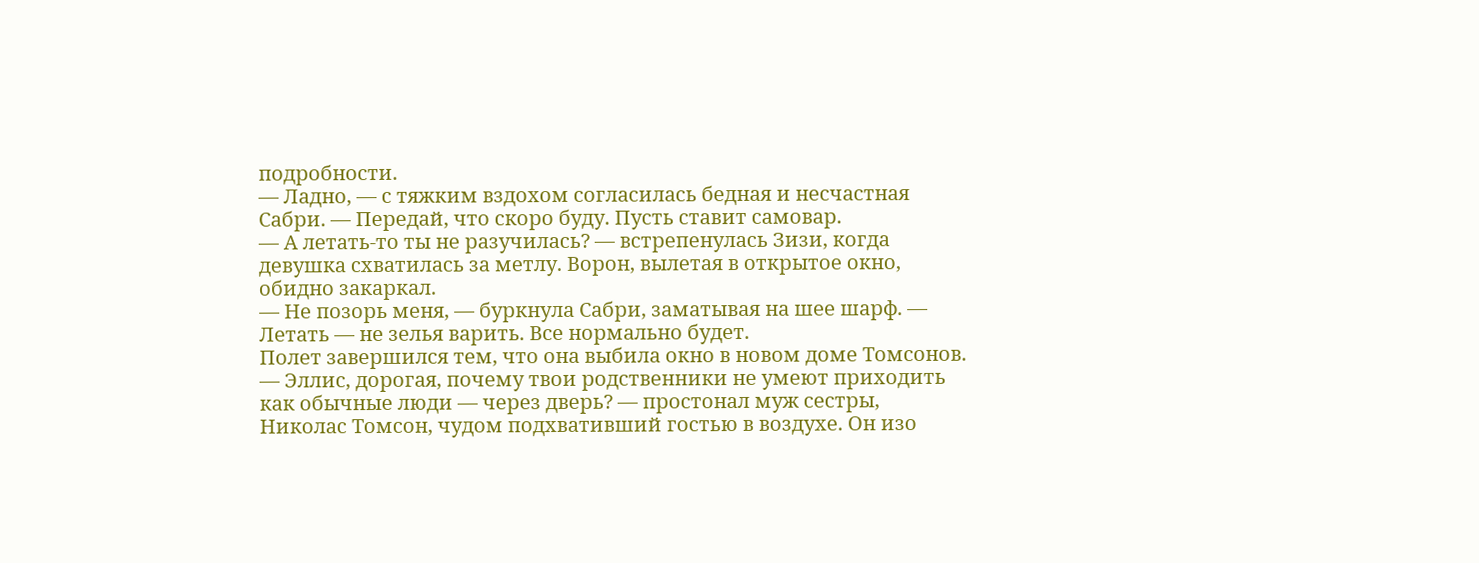подробности.
— Ладно, — с тяжким вздохом согласилась бедная и несчастная Сабри. — Передай, что скоро буду. Пусть ставит самовар.
— А летать-то ты не разучилась? — встрепенулась Зизи, когда девушка схватилась за метлу. Ворон, вылетая в открытое окно, обидно закаркал.
— Не позорь меня, — буркнула Сабри, заматывая на шее шарф. — Летать — не зелья варить. Все нормально будет.
Полет завершился тем, что она выбила окно в новом доме Томсонов.
— Эллис, дорогая, почему твои родственники не умеют приходить как обычные люди — через дверь? — простонал муж сестры, Николас Томсон, чудом подхвативший гостью в воздухе. Он изо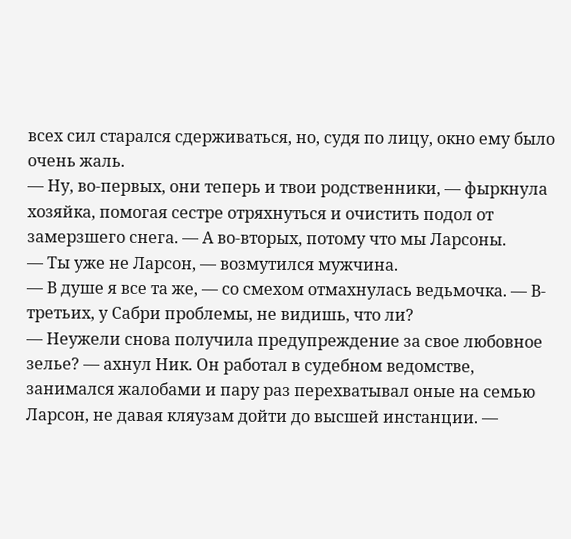всех сил старался сдерживаться, но, судя по лицу, окно ему было очень жаль.
— Ну, во-первых, они теперь и твои родственники, — фыркнула хозяйка, помогая сестре отряхнуться и очистить подол от замерзшего снега. — А во-вторых, потому что мы Ларсоны.
— Ты уже не Ларсон, — возмутился мужчина.
— В душе я все та же, — со смехом отмахнулась ведьмочка. — В-третьих, у Сабри проблемы, не видишь, что ли?
— Неужели снова получила предупреждение за свое любовное зелье? — ахнул Ник. Он работал в судебном ведомстве, занимался жалобами и пару раз перехватывал оные на семью Ларсон, не давая кляузам дойти до высшей инстанции. —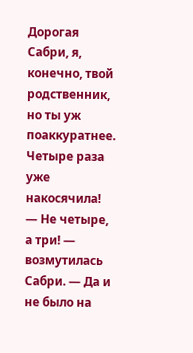Дорогая Сабри, я, конечно, твой родственник, но ты уж поаккуратнее. Четыре раза уже накосячила!
— Не четыре, а три! — возмутилась Сабри. — Да и не было на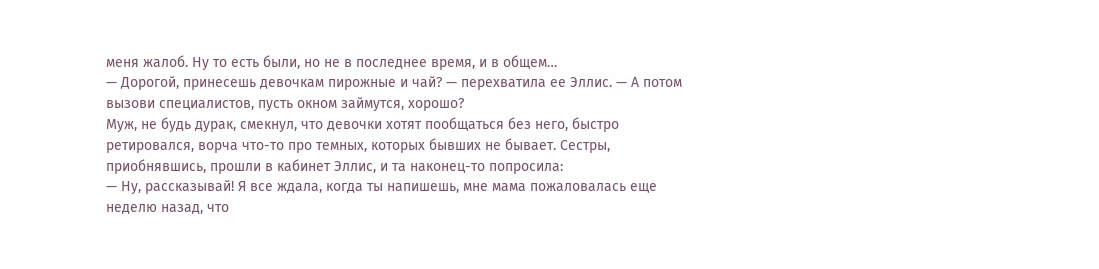меня жалоб. Ну то есть были, но не в последнее время, и в общем…
— Дорогой, принесешь девочкам пирожные и чай? — перехватила ее Эллис. — А потом вызови специалистов, пусть окном займутся, хорошо?
Муж, не будь дурак, смекнул, что девочки хотят пообщаться без него, быстро ретировался, ворча что-то про темных, которых бывших не бывает. Сестры, приобнявшись, прошли в кабинет Эллис, и та наконец-то попросила:
— Ну, рассказывай! Я все ждала, когда ты напишешь, мне мама пожаловалась еще неделю назад, что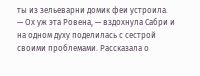ты из зельеварни домик феи устроила.
— Ох уж эта Ровена, — вздохнула Сабри и на одном духу поделилась с сестрой своими проблемами. Рассказала о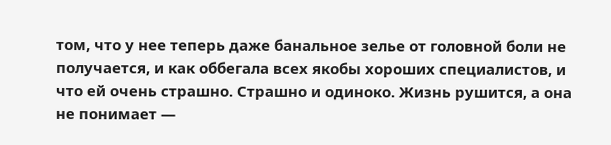том, что у нее теперь даже банальное зелье от головной боли не получается, и как оббегала всех якобы хороших специалистов, и что ей очень страшно. Страшно и одиноко. Жизнь рушится, а она не понимает —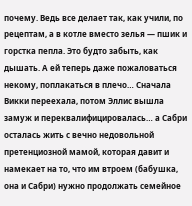почему. Ведь все делает так, как учили, по рецептам, а в котле вместо зелья — пшик и горстка пепла. Это будто забыть, как дышать. А ей теперь даже пожаловаться некому, поплакаться в плечо… Сначала Викки переехала, потом Эллис вышла замуж и переквалифицировалась… а Сабри осталась жить с вечно недовольной претенциозной мамой, которая давит и намекает на то, что им втроем (бабушка, она и Сабри) нужно продолжать семейное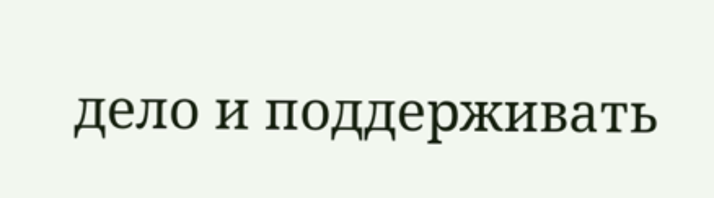дело и поддерживать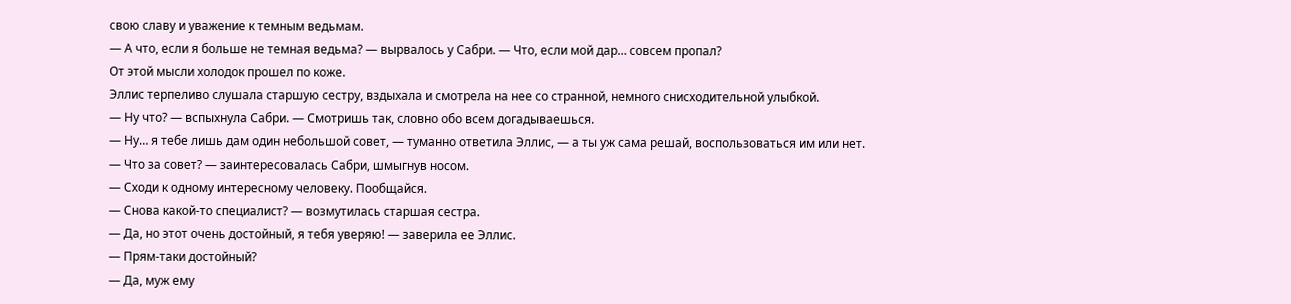свою славу и уважение к темным ведьмам.
— А что, если я больше не темная ведьма? — вырвалось у Сабри. — Что, если мой дар… совсем пропал?
От этой мысли холодок прошел по коже.
Эллис терпеливо слушала старшую сестру, вздыхала и смотрела на нее со странной, немного снисходительной улыбкой.
— Ну что? — вспыхнула Сабри. — Смотришь так, словно обо всем догадываешься.
— Ну… я тебе лишь дам один небольшой совет, — туманно ответила Эллис, — а ты уж сама решай, воспользоваться им или нет.
— Что за совет? — заинтересовалась Сабри, шмыгнув носом.
— Сходи к одному интересному человеку. Пообщайся.
— Снова какой-то специалист? — возмутилась старшая сестра.
— Да, но этот очень достойный, я тебя уверяю! — заверила ее Эллис.
— Прям-таки достойный?
— Да, муж ему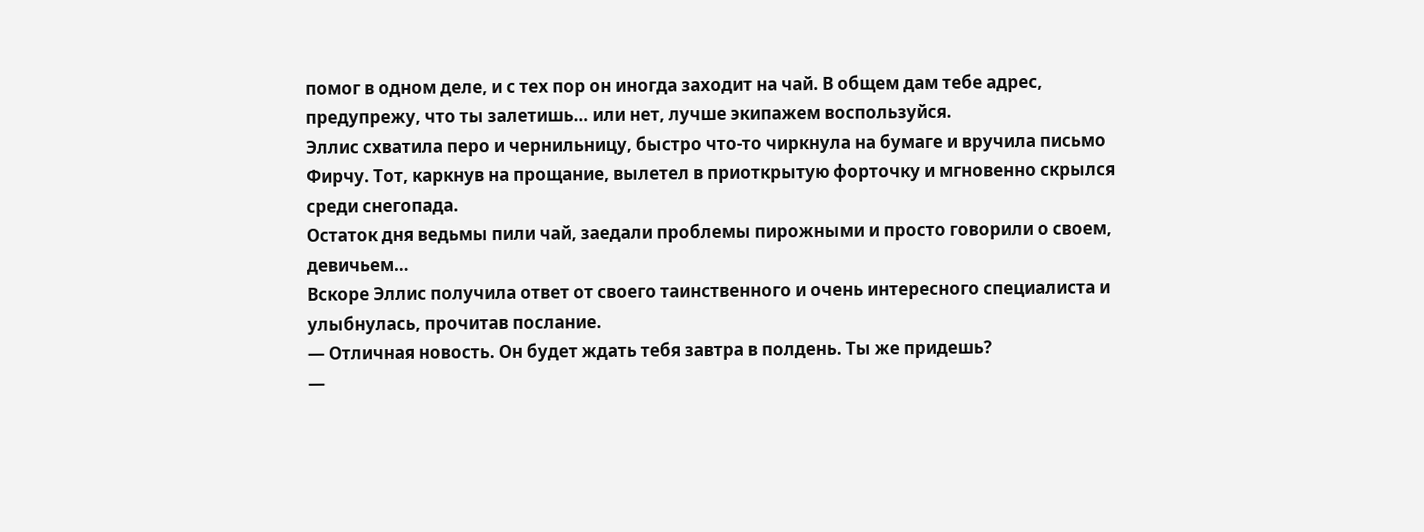помог в одном деле, и с тех пор он иногда заходит на чай. В общем дам тебе адрес, предупрежу, что ты залетишь… или нет, лучше экипажем воспользуйся.
Эллис схватила перо и чернильницу, быстро что-то чиркнула на бумаге и вручила письмо Фирчу. Тот, каркнув на прощание, вылетел в приоткрытую форточку и мгновенно скрылся среди снегопада.
Остаток дня ведьмы пили чай, заедали проблемы пирожными и просто говорили о своем, девичьем…
Вскоре Эллис получила ответ от своего таинственного и очень интересного специалиста и улыбнулась, прочитав послание.
— Отличная новость. Он будет ждать тебя завтра в полдень. Ты же придешь?
—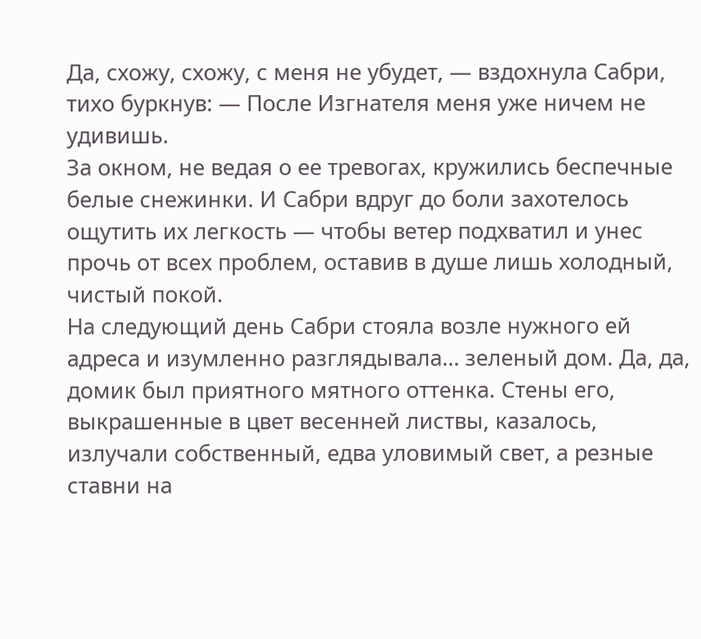Да, схожу, схожу, с меня не убудет, — вздохнула Сабри, тихо буркнув: — После Изгнателя меня уже ничем не удивишь.
За окном, не ведая о ее тревогах, кружились беспечные белые снежинки. И Сабри вдруг до боли захотелось ощутить их легкость — чтобы ветер подхватил и унес прочь от всех проблем, оставив в душе лишь холодный, чистый покой.
На следующий день Сабри стояла возле нужного ей адреса и изумленно разглядывала… зеленый дом. Да, да, домик был приятного мятного оттенка. Стены его, выкрашенные в цвет весенней листвы, казалось, излучали собственный, едва уловимый свет, а резные ставни на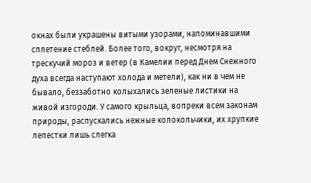окнах были украшены витыми узорами, напоминавшими сплетение стеблей. Более того, вокруг, несмотря на трескучий мороз и ветер (в Камелии перед Днем Снежного духа всегда наступают холода и метели), как ни в чем не бывало, беззаботно колыхались зеленые листики на живой изгороди. У самого крыльца, вопреки всем законам природы, распускались нежные колокольчики, их хрупкие лепестки лишь слегка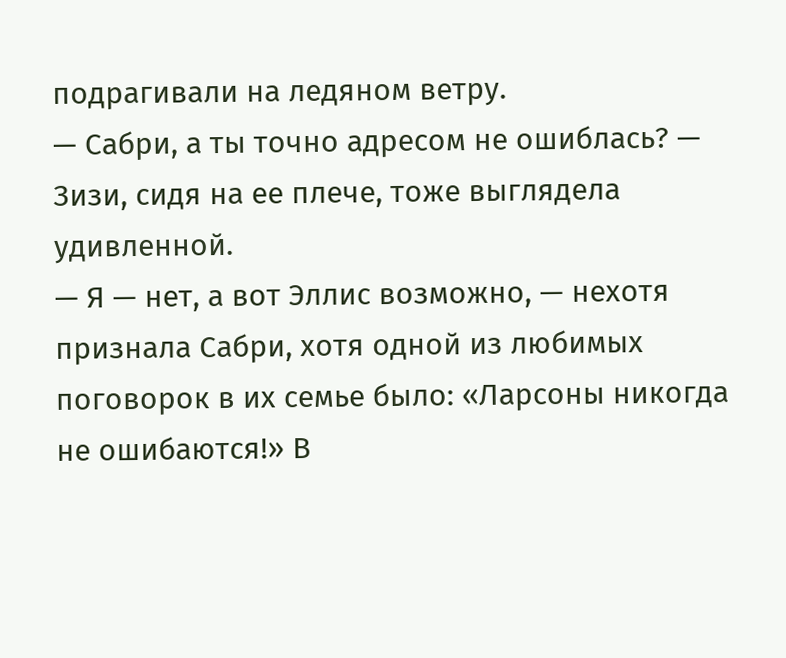подрагивали на ледяном ветру.
— Сабри, а ты точно адресом не ошиблась? — Зизи, сидя на ее плече, тоже выглядела удивленной.
— Я — нет, а вот Эллис возможно, — нехотя признала Сабри, хотя одной из любимых поговорок в их семье было: «Ларсоны никогда не ошибаются!» В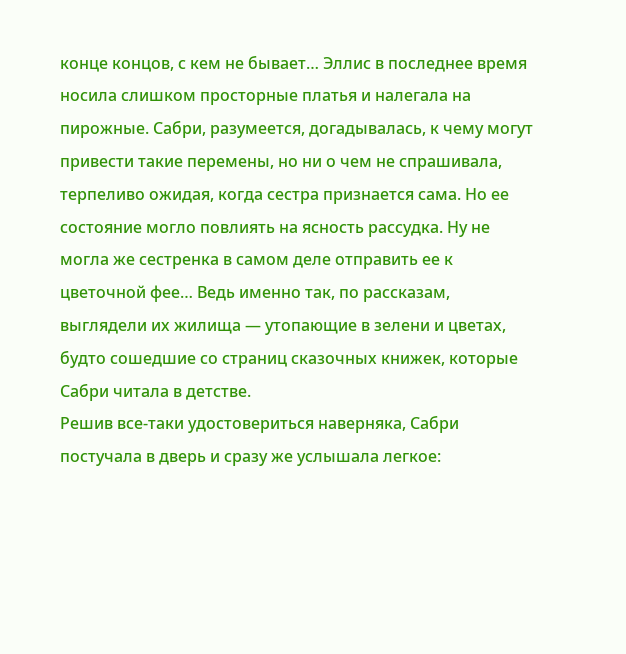конце концов, с кем не бывает… Эллис в последнее время носила слишком просторные платья и налегала на пирожные. Сабри, разумеется, догадывалась, к чему могут привести такие перемены, но ни о чем не спрашивала, терпеливо ожидая, когда сестра признается сама. Но ее состояние могло повлиять на ясность рассудка. Ну не могла же сестренка в самом деле отправить ее к цветочной фее… Ведь именно так, по рассказам, выглядели их жилища — утопающие в зелени и цветах, будто сошедшие со страниц сказочных книжек, которые Сабри читала в детстве.
Решив все-таки удостовериться наверняка, Сабри постучала в дверь и сразу же услышала легкое: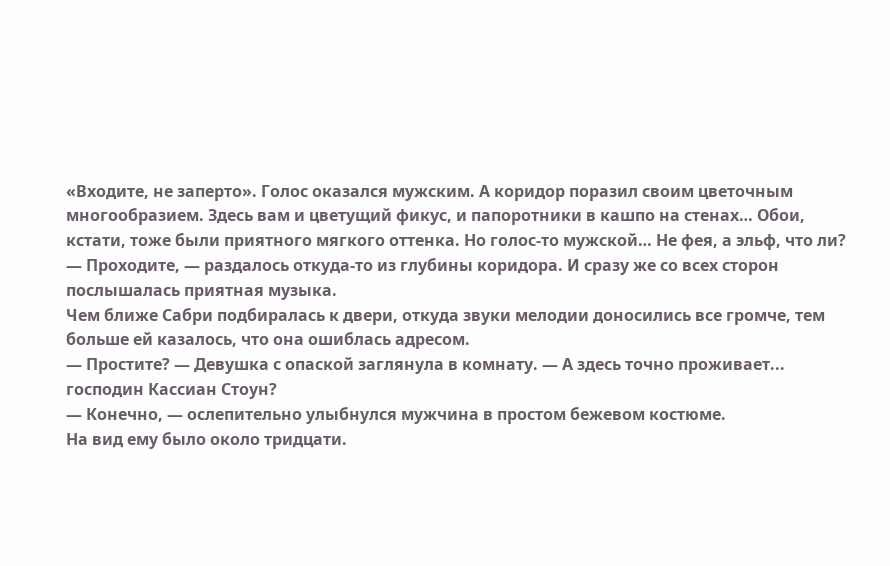«Входите, не заперто». Голос оказался мужским. А коридор поразил своим цветочным многообразием. Здесь вам и цветущий фикус, и папоротники в кашпо на стенах… Обои, кстати, тоже были приятного мягкого оттенка. Но голос-то мужской… Не фея, а эльф, что ли?
— Проходите, — раздалось откуда-то из глубины коридора. И сразу же со всех сторон послышалась приятная музыка.
Чем ближе Сабри подбиралась к двери, откуда звуки мелодии доносились все громче, тем больше ей казалось, что она ошиблась адресом.
— Простите? — Девушка с опаской заглянула в комнату. — А здесь точно проживает... господин Кассиан Стоун?
— Конечно, — ослепительно улыбнулся мужчина в простом бежевом костюме.
На вид ему было около тридцати.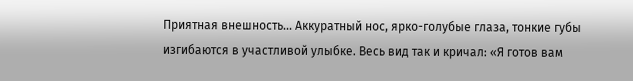Приятная внешность... Аккуратный нос, ярко-голубые глаза, тонкие губы изгибаются в участливой улыбке. Весь вид так и кричал: «Я готов вам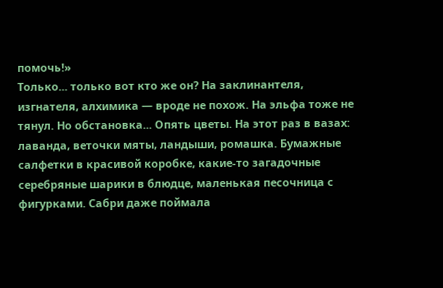помочь!»
Только... только вот кто же он? На заклинантеля, изгнателя, алхимика — вроде не похож. На эльфа тоже не тянул. Но обстановка... Опять цветы. На этот раз в вазах: лаванда, веточки мяты, ландыши, ромашка. Бумажные салфетки в красивой коробке, какие-то загадочные серебряные шарики в блюдце, маленькая песочница с фигурками. Сабри даже поймала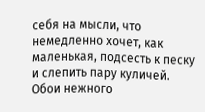себя на мысли, что немедленно хочет, как маленькая, подсесть к песку и слепить пару куличей. Обои нежного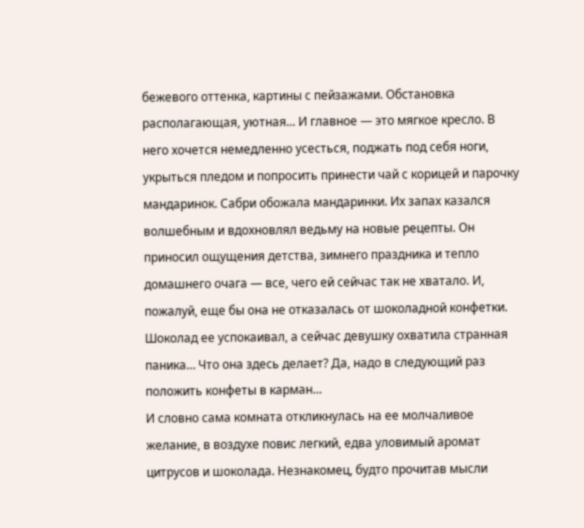бежевого оттенка, картины с пейзажами. Обстановка располагающая, уютная... И главное — это мягкое кресло. В него хочется немедленно усесться, поджать под себя ноги, укрыться пледом и попросить принести чай с корицей и парочку мандаринок. Сабри обожала мандаринки. Их запах казался волшебным и вдохновлял ведьму на новые рецепты. Он приносил ощущения детства, зимнего праздника и тепло домашнего очага — все, чего ей сейчас так не хватало. И, пожалуй, еще бы она не отказалась от шоколадной конфетки. Шоколад ее успокаивал, а сейчас девушку охватила странная паника… Что она здесь делает? Да, надо в следующий раз положить конфеты в карман…
И словно сама комната откликнулась на ее молчаливое желание, в воздухе повис легкий, едва уловимый аромат цитрусов и шоколада. Незнакомец, будто прочитав мысли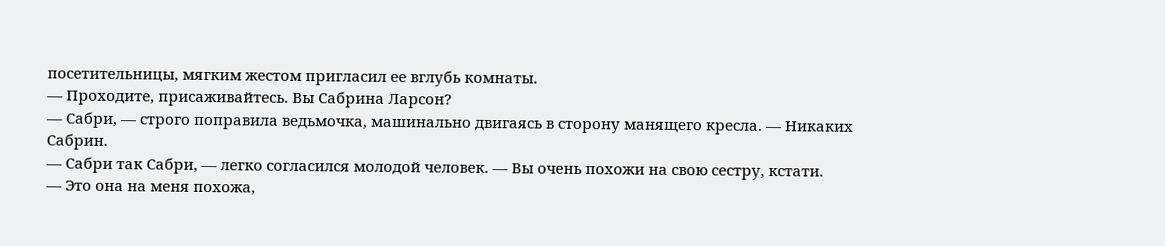посетительницы, мягким жестом пригласил ее вглубь комнаты.
— Проходите, присаживайтесь. Вы Сабрина Ларсон?
— Сабри, — строго поправила ведьмочка, машинально двигаясь в сторону манящего кресла. — Никаких Сабрин.
— Сабри так Сабри, — легко согласился молодой человек. — Вы очень похожи на свою сестру, кстати.
— Это она на меня похожа,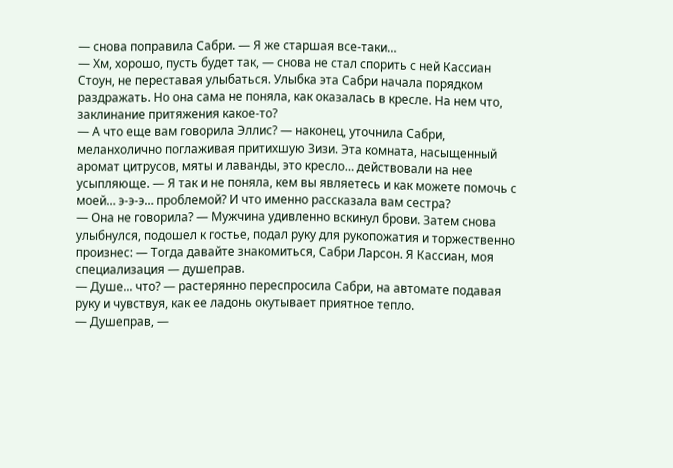— снова поправила Сабри. — Я же старшая все-таки…
— Хм, хорошо, пусть будет так, — снова не стал спорить с ней Кассиан Стоун, не переставая улыбаться. Улыбка эта Сабри начала порядком раздражать. Но она сама не поняла, как оказалась в кресле. На нем что, заклинание притяжения какое-то?
— А что еще вам говорила Эллис? — наконец, уточнила Сабри, меланхолично поглаживая притихшую Зизи. Эта комната, насыщенный аромат цитрусов, мяты и лаванды, это кресло… действовали на нее усыпляюще. — Я так и не поняла, кем вы являетесь и как можете помочь с моей… э-э-э… проблемой? И что именно рассказала вам сестра?
— Она не говорила? — Мужчина удивленно вскинул брови. Затем снова улыбнулся, подошел к гостье, подал руку для рукопожатия и торжественно произнес: — Тогда давайте знакомиться, Сабри Ларсон. Я Кассиан, моя специализация — душеправ.
— Душе... что? — растерянно переспросила Сабри, на автомате подавая руку и чувствуя, как ее ладонь окутывает приятное тепло.
— Душеправ, —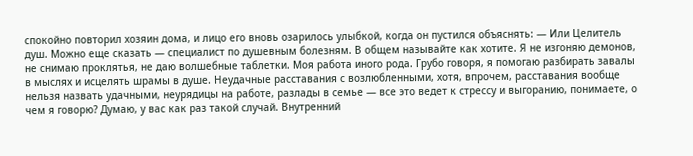спокойно повторил хозяин дома, и лицо его вновь озарилось улыбкой, когда он пустился объяснять: — Или Целитель душ. Можно еще сказать — специалист по душевным болезням. В общем называйте как хотите. Я не изгоняю демонов, не снимаю проклятья, не даю волшебные таблетки. Моя работа иного рода. Грубо говоря, я помогаю разбирать завалы в мыслях и исцелять шрамы в душе. Неудачные расставания с возлюбленными, хотя, впрочем, расставания вообще нельзя назвать удачными, неурядицы на работе, разлады в семье — все это ведет к стрессу и выгоранию, понимаете, о чем я говорю? Думаю, у вас как раз такой случай. Внутренний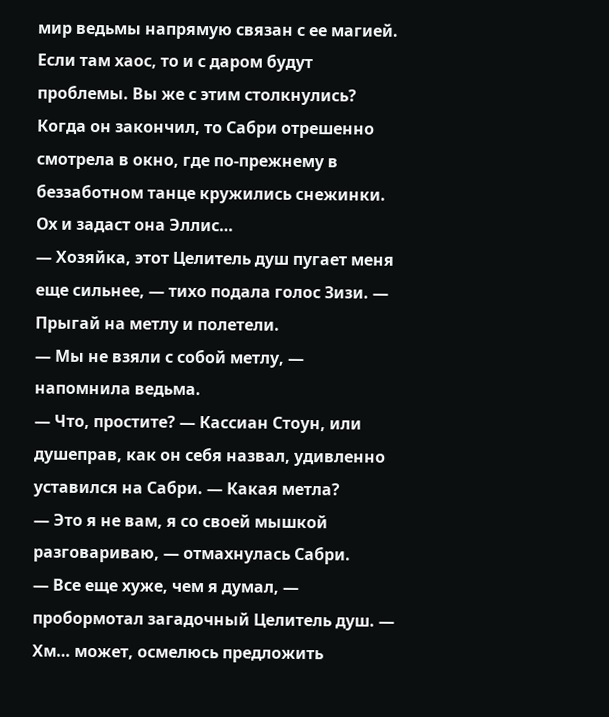мир ведьмы напрямую связан с ее магией. Если там хаос, то и с даром будут проблемы. Вы же с этим столкнулись?
Когда он закончил, то Сабри отрешенно смотрела в окно, где по-прежнему в беззаботном танце кружились снежинки. Ох и задаст она Эллис…
— Хозяйка, этот Целитель душ пугает меня еще сильнее, — тихо подала голос Зизи. — Прыгай на метлу и полетели.
— Мы не взяли с собой метлу, — напомнила ведьма.
— Что, простите? — Кассиан Стоун, или душеправ, как он себя назвал, удивленно уставился на Сабри. — Какая метла?
— Это я не вам, я со своей мышкой разговариваю, — отмахнулась Сабри.
— Все еще хуже, чем я думал, — пробормотал загадочный Целитель душ. — Хм… может, осмелюсь предложить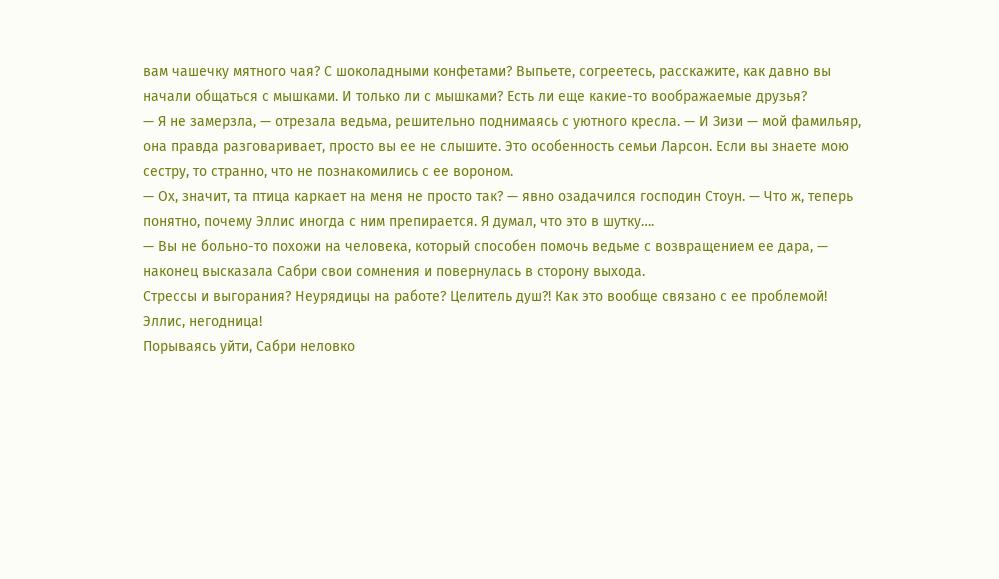вам чашечку мятного чая? С шоколадными конфетами? Выпьете, согреетесь, расскажите, как давно вы начали общаться с мышками. И только ли с мышками? Есть ли еще какие-то воображаемые друзья?
— Я не замерзла, — отрезала ведьма, решительно поднимаясь с уютного кресла. — И Зизи — мой фамильяр, она правда разговаривает, просто вы ее не слышите. Это особенность семьи Ларсон. Если вы знаете мою сестру, то странно, что не познакомились с ее вороном.
— Ох, значит, та птица каркает на меня не просто так? — явно озадачился господин Стоун. — Что ж, теперь понятно, почему Эллис иногда с ним препирается. Я думал, что это в шутку….
— Вы не больно-то похожи на человека, который способен помочь ведьме с возвращением ее дара, — наконец высказала Сабри свои сомнения и повернулась в сторону выхода.
Стрессы и выгорания? Неурядицы на работе? Целитель душ?! Как это вообще связано с ее проблемой! Эллис, негодница!
Порываясь уйти, Сабри неловко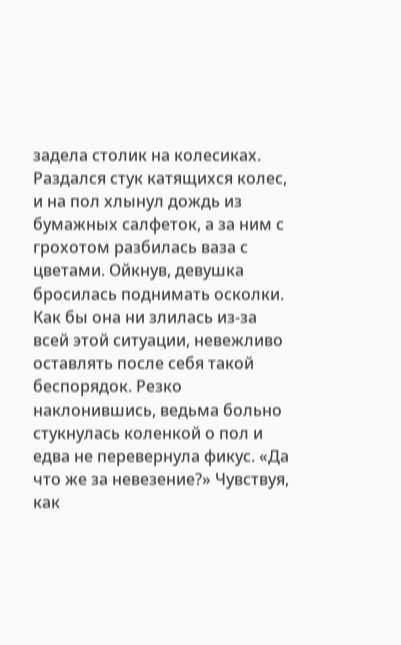задела столик на колесиках. Раздался стук катящихся колес, и на пол хлынул дождь из бумажных салфеток, а за ним с грохотом разбилась ваза с цветами. Ойкнув, девушка бросилась поднимать осколки. Как бы она ни злилась из-за всей этой ситуации, невежливо оставлять после себя такой беспорядок. Резко наклонившись, ведьма больно стукнулась коленкой о пол и едва не перевернула фикус. «Да что же за невезение?» Чувствуя, как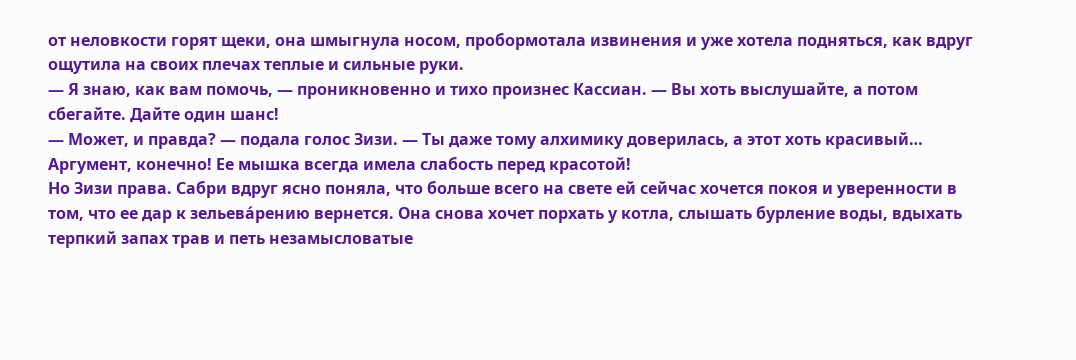от неловкости горят щеки, она шмыгнула носом, пробормотала извинения и уже хотела подняться, как вдруг ощутила на своих плечах теплые и сильные руки.
— Я знаю, как вам помочь, — проникновенно и тихо произнес Кассиан. — Вы хоть выслушайте, а потом сбегайте. Дайте один шанс!
— Может, и правда? — подала голос Зизи. — Ты даже тому алхимику доверилась, а этот хоть красивый…
Аргумент, конечно! Ее мышка всегда имела слабость перед красотой!
Но Зизи права. Сабри вдруг ясно поняла, что больше всего на свете ей сейчас хочется покоя и уверенности в том, что ее дар к зельева́рению вернется. Она снова хочет порхать у котла, слышать бурление воды, вдыхать терпкий запах трав и петь незамысловатые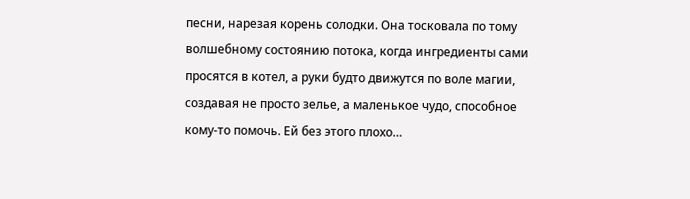песни, нарезая корень солодки. Она тосковала по тому волшебному состоянию потока, когда ингредиенты сами просятся в котел, а руки будто движутся по воле магии, создавая не просто зелье, а маленькое чудо, способное кому-то помочь. Ей без этого плохо…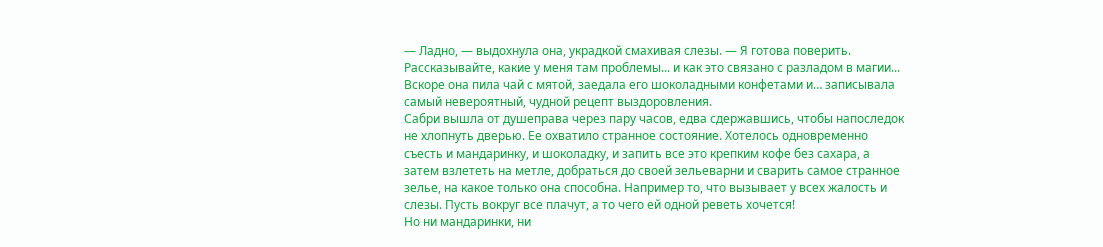— Ладно, — выдохнула она, украдкой смахивая слезы. — Я готова поверить. Рассказывайте, какие у меня там проблемы... и как это связано с разладом в магии...
Вскоре она пила чай с мятой, заедала его шоколадными конфетами и… записывала самый невероятный, чудной рецепт выздоровления.
Сабри вышла от душеправа через пару часов, едва сдержавшись, чтобы напоследок не хлопнуть дверью. Ее охватило странное состояние. Хотелось одновременно съесть и мандаринку, и шоколадку, и запить все это крепким кофе без сахара, а затем взлететь на метле, добраться до своей зельеварни и сварить самое странное зелье, на какое только она способна. Например то, что вызывает у всех жалость и слезы. Пусть вокруг все плачут, а то чего ей одной реветь хочется!
Но ни мандаринки, ни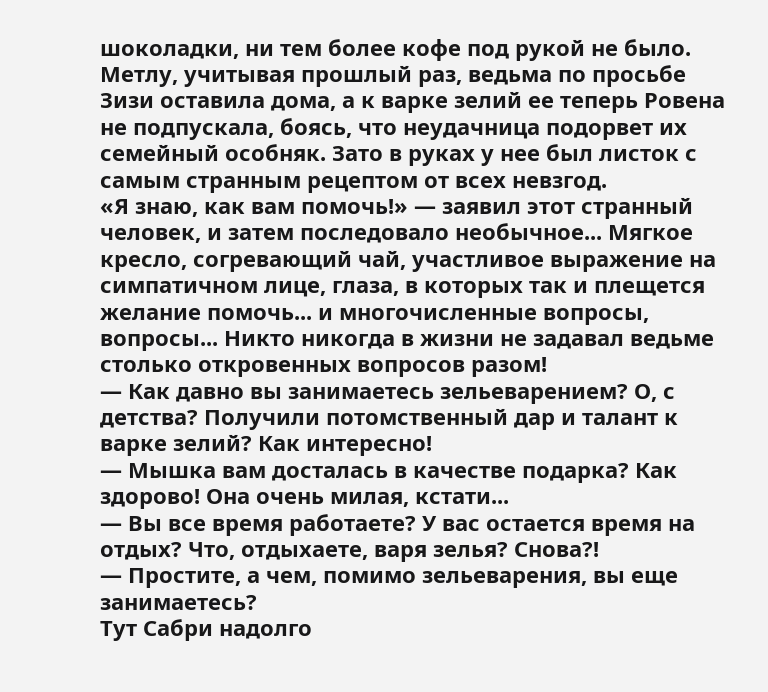шоколадки, ни тем более кофе под рукой не было. Метлу, учитывая прошлый раз, ведьма по просьбе Зизи оставила дома, а к варке зелий ее теперь Ровена не подпускала, боясь, что неудачница подорвет их семейный особняк. Зато в руках у нее был листок с самым странным рецептом от всех невзгод.
«Я знаю, как вам помочь!» — заявил этот странный человек, и затем последовало необычное... Мягкое кресло, согревающий чай, участливое выражение на симпатичном лице, глаза, в которых так и плещется желание помочь... и многочисленные вопросы, вопросы... Никто никогда в жизни не задавал ведьме столько откровенных вопросов разом!
— Как давно вы занимаетесь зельеварением? О, с детства? Получили потомственный дар и талант к варке зелий? Как интересно!
— Мышка вам досталась в качестве подарка? Как здорово! Она очень милая, кстати...
— Вы все время работаете? У вас остается время на отдых? Что, отдыхаете, варя зелья? Снова?!
— Простите, а чем, помимо зельеварения, вы еще занимаетесь?
Тут Сабри надолго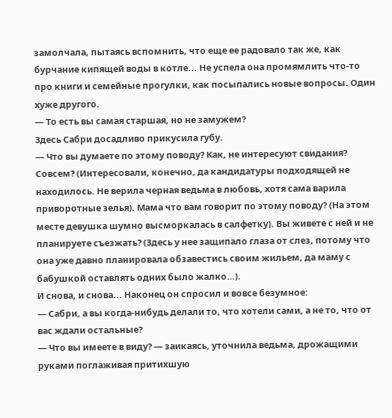замолчала, пытаясь вспомнить, что еще ее радовало так же, как бурчание кипящей воды в котле... Не успела она промямлить что-то про книги и семейные прогулки, как посыпались новые вопросы. Один хуже другого.
— То есть вы самая старшая, но не замужем?
Здесь Сабри досадливо прикусила губу.
— Что вы думаете по этому поводу? Как, не интересуют свидания? Совсем? (Интересовали, конечно, да кандидатуры подходящей не находилось. Не верила черная ведьма в любовь, хотя сама варила приворотные зелья). Мама что вам говорит по этому поводу? (На этом месте девушка шумно высморкалась в салфетку). Вы живете с ней и не планируете съезжать? (Здесь у нее защипало глаза от слез, потому что она уже давно планировала обзавестись своим жильем, да маму с бабушкой оставлять одних было жалко…).
И снова, и снова... Наконец он спросил и вовсе безумное:
— Сабри, а вы когда-нибудь делали то, что хотели сами, а не то, что от вас ждали остальные?
— Что вы имеете в виду? — заикаясь, уточнила ведьма, дрожащими руками поглаживая притихшую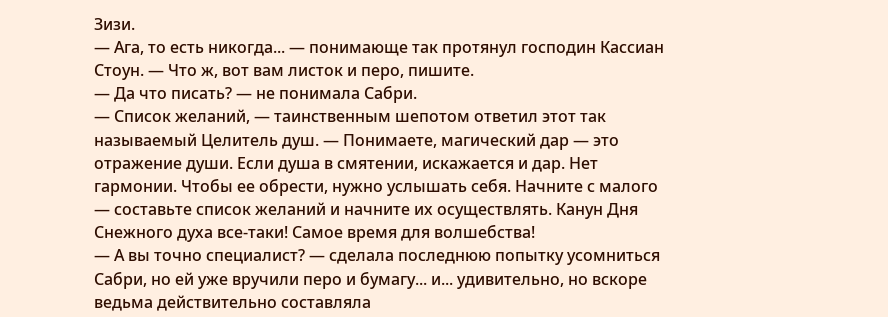Зизи.
— Ага, то есть никогда... — понимающе так протянул господин Кассиан Стоун. — Что ж, вот вам листок и перо, пишите.
— Да что писать? — не понимала Сабри.
— Список желаний, — таинственным шепотом ответил этот так называемый Целитель душ. — Понимаете, магический дар — это отражение души. Если душа в смятении, искажается и дар. Нет гармонии. Чтобы ее обрести, нужно услышать себя. Начните с малого — составьте список желаний и начните их осуществлять. Канун Дня Снежного духа все-таки! Самое время для волшебства!
— А вы точно специалист? — сделала последнюю попытку усомниться Сабри, но ей уже вручили перо и бумагу... и... удивительно, но вскоре ведьма действительно составляла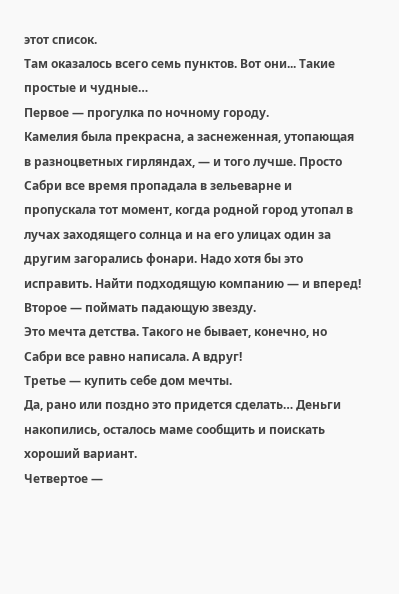этот список.
Там оказалось всего семь пунктов. Вот они... Такие простые и чудные…
Первое — прогулка по ночному городу.
Камелия была прекрасна, а заснеженная, утопающая в разноцветных гирляндах, — и того лучше. Просто Сабри все время пропадала в зельеварне и пропускала тот момент, когда родной город утопал в лучах заходящего солнца и на его улицах один за другим загорались фонари. Надо хотя бы это исправить. Найти подходящую компанию — и вперед!
Второе — поймать падающую звезду.
Это мечта детства. Такого не бывает, конечно, но Сабри все равно написала. А вдруг!
Третье — купить себе дом мечты.
Да, рано или поздно это придется сделать… Деньги накопились, осталось маме сообщить и поискать хороший вариант.
Четвертое —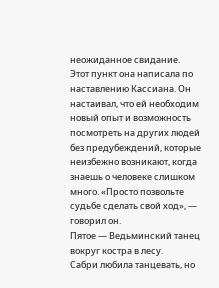неожиданное свидание.
Этот пункт она написала по наставлению Кассиана. Он настаивал, что ей необходим новый опыт и возможность посмотреть на других людей без предубеждений, которые неизбежно возникают, когда знаешь о человеке слишком много. «Просто позвольте судьбе сделать свой ход», — говорил он.
Пятое — Ведьминский танец вокруг костра в лесу.
Сабри любила танцевать, но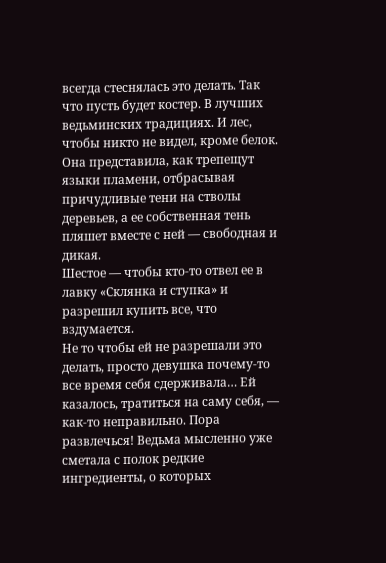всегда стеснялась это делать. Так что пусть будет костер. В лучших ведьминских традициях. И лес, чтобы никто не видел, кроме белок. Она представила, как трепещут языки пламени, отбрасывая причудливые тени на стволы деревьев, а ее собственная тень пляшет вместе с ней — свободная и дикая.
Шестое — чтобы кто-то отвел ее в лавку «Склянка и ступка» и разрешил купить все, что вздумается.
Не то чтобы ей не разрешали это делать, просто девушка почему-то все время себя сдерживала… Ей казалось, тратиться на саму себя, — как-то неправильно. Пора развлечься! Ведьма мысленно уже сметала с полок редкие ингредиенты, о которых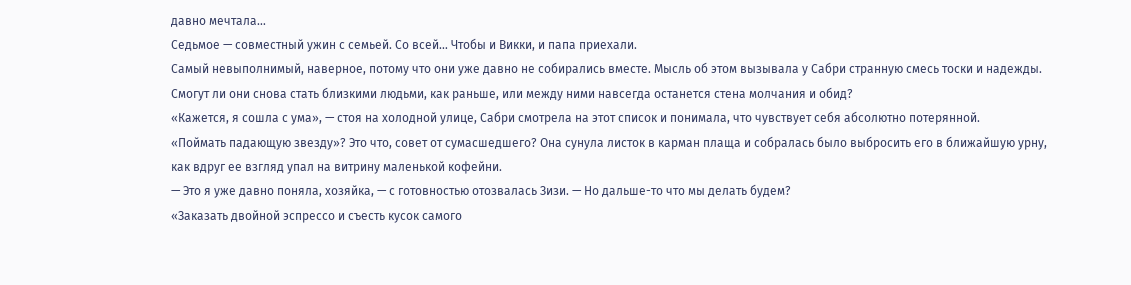давно мечтала…
Седьмое — совместный ужин с семьей. Со всей… Чтобы и Викки, и папа приехали.
Самый невыполнимый, наверное, потому что они уже давно не собирались вместе. Мысль об этом вызывала у Сабри странную смесь тоски и надежды. Смогут ли они снова стать близкими людьми, как раньше, или между ними навсегда останется стена молчания и обид?
«Кажется, я сошла с ума», — стоя на холодной улице, Сабри смотрела на этот список и понимала, что чувствует себя абсолютно потерянной.
«Поймать падающую звезду»? Это что, совет от сумасшедшего? Она сунула листок в карман плаща и собралась было выбросить его в ближайшую урну, как вдруг ее взгляд упал на витрину маленькой кофейни.
— Это я уже давно поняла, хозяйка, — с готовностью отозвалась Зизи. — Но дальше-то что мы делать будем?
«Заказать двойной эспрессо и съесть кусок самого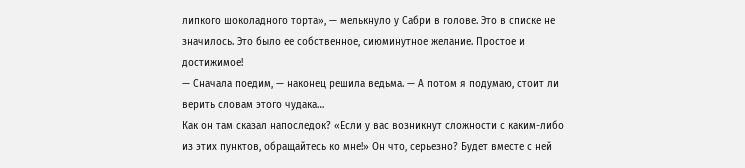липкого шоколадного торта», — мелькнуло у Сабри в голове. Это в списке не значилось. Это было ее собственное, сиюминутное желание. Простое и достижимое!
— Сначала поедим, — наконец решила ведьма. — А потом я подумаю, стоит ли верить словам этого чудака…
Как он там сказал напоследок? «Если у вас возникнут сложности с каким-либо из этих пунктов, обращайтесь ко мне!» Он что, серьезно? Будет вместе с ней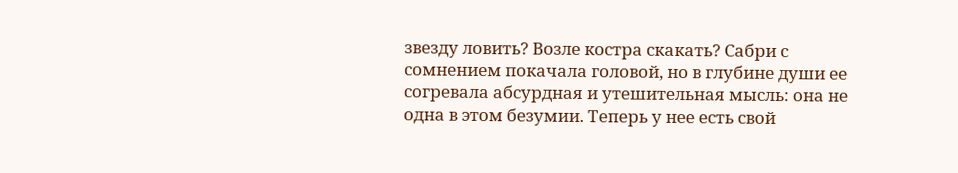звезду ловить? Возле костра скакать? Сабри с сомнением покачала головой, но в глубине души ее согревала абсурдная и утешительная мысль: она не одна в этом безумии. Теперь у нее есть свой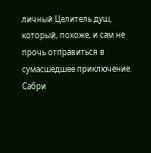личный Целитель душ, который, похоже, и сам не прочь отправиться в сумасшедшее приключение.
Сабри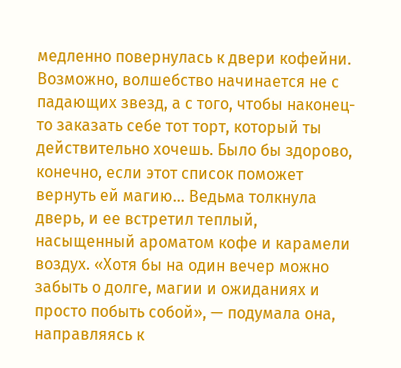медленно повернулась к двери кофейни. Возможно, волшебство начинается не с падающих звезд, а с того, чтобы наконец-то заказать себе тот торт, который ты действительно хочешь. Было бы здорово, конечно, если этот список поможет вернуть ей магию… Ведьма толкнула дверь, и ее встретил теплый, насыщенный ароматом кофе и карамели воздух. «Хотя бы на один вечер можно забыть о долге, магии и ожиданиях и просто побыть собой», — подумала она, направляясь к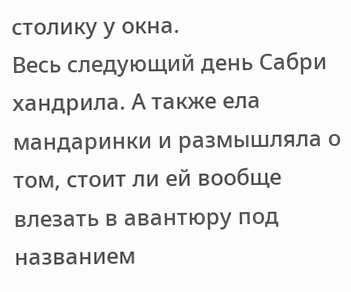столику у окна.
Весь следующий день Сабри хандрила. А также ела мандаринки и размышляла о том, стоит ли ей вообще влезать в авантюру под названием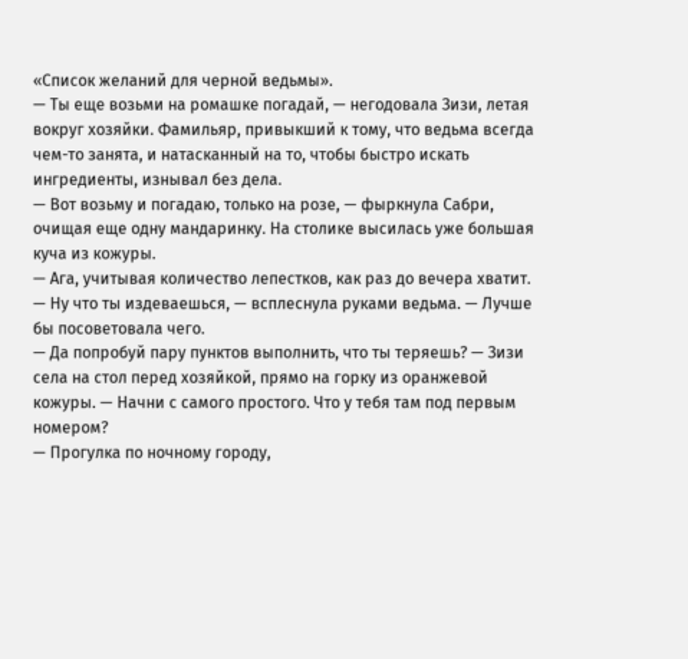«Список желаний для черной ведьмы».
— Ты еще возьми на ромашке погадай, — негодовала Зизи, летая вокруг хозяйки. Фамильяр, привыкший к тому, что ведьма всегда чем-то занята, и натасканный на то, чтобы быстро искать ингредиенты, изнывал без дела.
— Вот возьму и погадаю, только на розе, — фыркнула Сабри, очищая еще одну мандаринку. На столике высилась уже большая куча из кожуры.
— Ага, учитывая количество лепестков, как раз до вечера хватит.
— Ну что ты издеваешься, — всплеснула руками ведьма. — Лучше бы посоветовала чего.
— Да попробуй пару пунктов выполнить, что ты теряешь? — Зизи села на стол перед хозяйкой, прямо на горку из оранжевой кожуры. — Начни с самого простого. Что у тебя там под первым номером?
— Прогулка по ночному городу,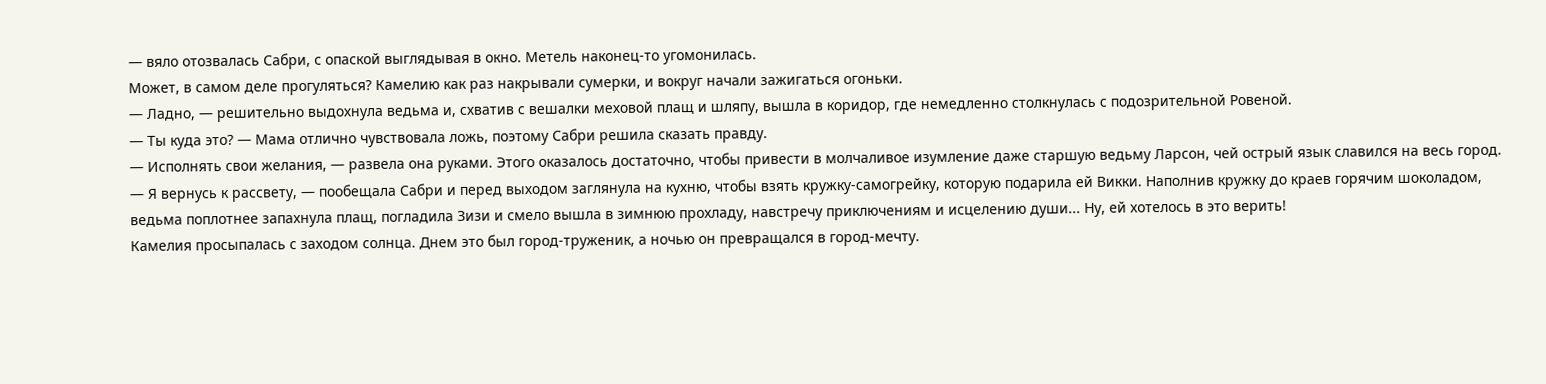— вяло отозвалась Сабри, с опаской выглядывая в окно. Метель наконец-то угомонилась.
Может, в самом деле прогуляться? Камелию как раз накрывали сумерки, и вокруг начали зажигаться огоньки.
— Ладно, — решительно выдохнула ведьма и, схватив с вешалки меховой плащ и шляпу, вышла в коридор, где немедленно столкнулась с подозрительной Ровеной.
— Ты куда это? — Мама отлично чувствовала ложь, поэтому Сабри решила сказать правду.
— Исполнять свои желания, — развела она руками. Этого оказалось достаточно, чтобы привести в молчаливое изумление даже старшую ведьму Ларсон, чей острый язык славился на весь город.
— Я вернусь к рассвету, — пообещала Сабри и перед выходом заглянула на кухню, чтобы взять кружку-самогрейку, которую подарила ей Викки. Наполнив кружку до краев горячим шоколадом, ведьма поплотнее запахнула плащ, погладила Зизи и смело вышла в зимнюю прохладу, навстречу приключениям и исцелению души... Ну, ей хотелось в это верить!
Камелия просыпалась с заходом солнца. Днем это был город-труженик, а ночью он превращался в город-мечту.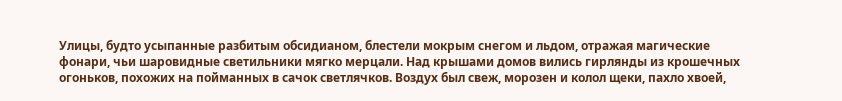Улицы, будто усыпанные разбитым обсидианом, блестели мокрым снегом и льдом, отражая магические фонари, чьи шаровидные светильники мягко мерцали. Над крышами домов вились гирлянды из крошечных огоньков, похожих на пойманных в сачок светлячков. Воздух был свеж, морозен и колол щеки, пахло хвоей,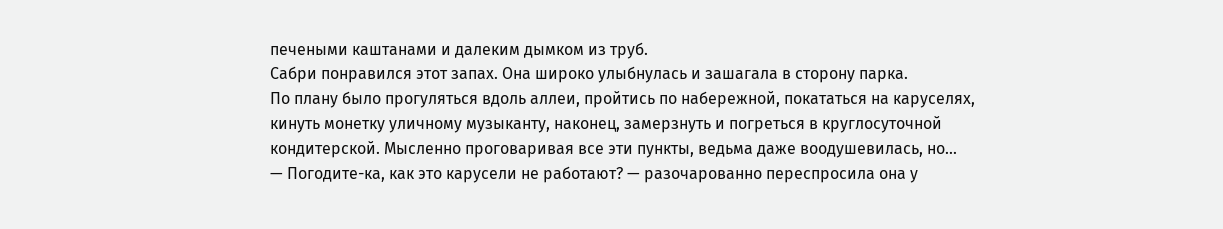печеными каштанами и далеким дымком из труб.
Сабри понравился этот запах. Она широко улыбнулась и зашагала в сторону парка.
По плану было прогуляться вдоль аллеи, пройтись по набережной, покататься на каруселях, кинуть монетку уличному музыканту, наконец, замерзнуть и погреться в круглосуточной кондитерской. Мысленно проговаривая все эти пункты, ведьма даже воодушевилась, но...
— Погодите-ка, как это карусели не работают? — разочарованно переспросила она у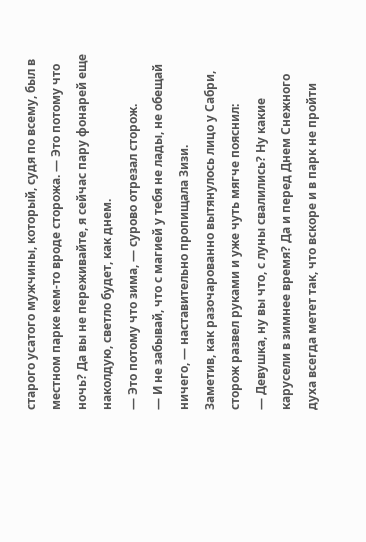старого усатого мужчины, который, судя по всему, был в местном парке кем-то вроде сторожа. — Это потому что ночь? Да вы не переживайте, я сейчас пару фонарей еще наколдую, светло будет, как днем.
— Это потому что зима, — сурово отрезал сторож.
— И не забывай, что с магией у тебя не лады, не обещай ничего, — наставительно пропищала Зизи.
Заметив, как разочарованно вытянулось лицо у Сабри, сторож развел руками и уже чуть мягче пояснил:
— Девушка, ну вы что, с луны свалились? Ну какие карусели в зимнее время? Да и перед Днем Снежного духа всегда метет так, что вскоре и в парк не пройти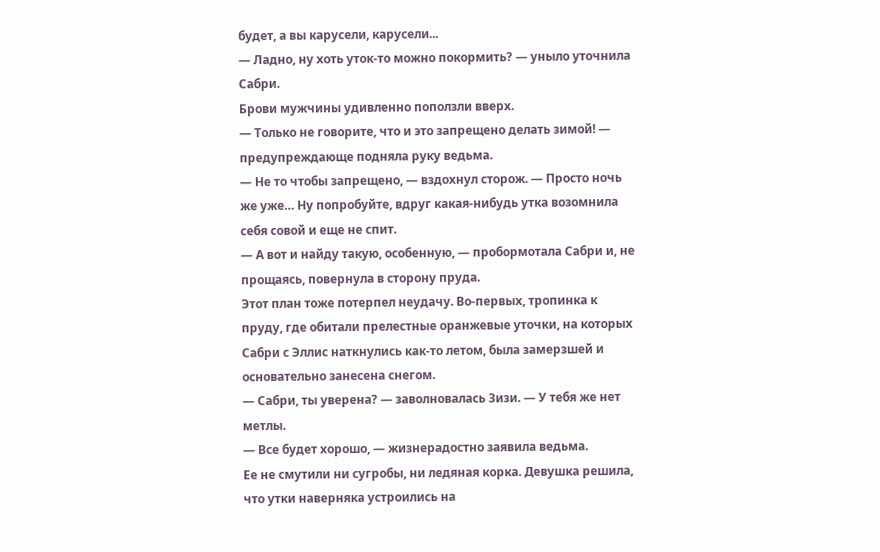будет, а вы карусели, карусели...
— Ладно, ну хоть уток-то можно покормить? — уныло уточнила Сабри.
Брови мужчины удивленно поползли вверх.
— Только не говорите, что и это запрещено делать зимой! — предупреждающе подняла руку ведьма.
— Не то чтобы запрещено, — вздохнул сторож. — Просто ночь же уже… Ну попробуйте, вдруг какая-нибудь утка возомнила себя совой и еще не спит.
— А вот и найду такую, особенную, — пробормотала Сабри и, не прощаясь, повернула в сторону пруда.
Этот план тоже потерпел неудачу. Во-первых, тропинка к пруду, где обитали прелестные оранжевые уточки, на которых Сабри с Эллис наткнулись как-то летом, была замерзшей и основательно занесена снегом.
— Сабри, ты уверена? — заволновалась Зизи. — У тебя же нет метлы.
— Все будет хорошо, — жизнерадостно заявила ведьма.
Ее не смутили ни сугробы, ни ледяная корка. Девушка решила, что утки наверняка устроились на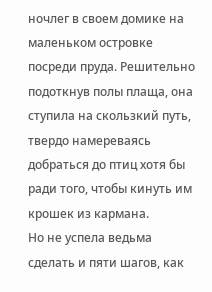ночлег в своем домике на маленьком островке посреди пруда. Решительно подоткнув полы плаща, она ступила на скользкий путь, твердо намереваясь добраться до птиц хотя бы ради того, чтобы кинуть им крошек из кармана.
Но не успела ведьма сделать и пяти шагов, как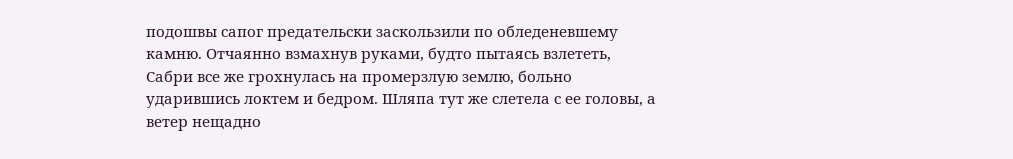подошвы сапог предательски заскользили по обледеневшему камню. Отчаянно взмахнув руками, будто пытаясь взлететь, Сабри все же грохнулась на промерзлую землю, больно ударившись локтем и бедром. Шляпа тут же слетела с ее головы, а ветер нещадно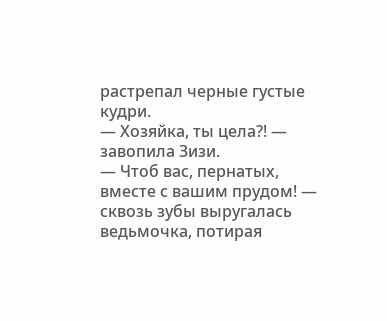растрепал черные густые кудри.
— Хозяйка, ты цела?! — завопила Зизи.
— Чтоб вас, пернатых, вместе с вашим прудом! — сквозь зубы выругалась ведьмочка, потирая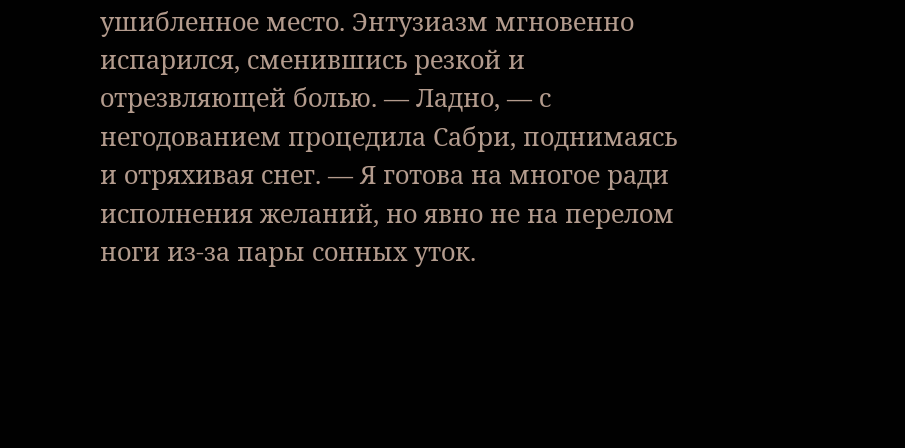ушибленное место. Энтузиазм мгновенно испарился, сменившись резкой и отрезвляющей болью. — Ладно, — с негодованием процедила Сабри, поднимаясь и отряхивая снег. — Я готова на многое ради исполнения желаний, но явно не на перелом ноги из-за пары сонных уток.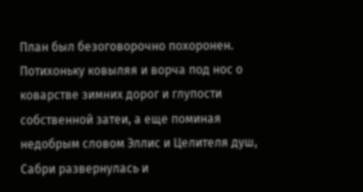План был безоговорочно похоронен. Потихоньку ковыляя и ворча под нос о коварстве зимних дорог и глупости собственной затеи, а еще поминая недобрым словом Эллис и Целителя душ, Сабри развернулась и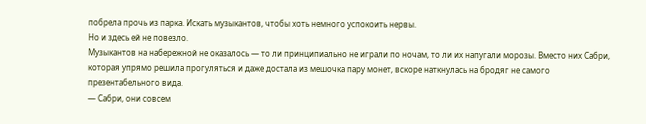побрела прочь из парка. Искать музыкантов, чтобы хоть немного успокоить нервы.
Но и здесь ей не повезло.
Музыкантов на набережной не оказалось — то ли принципиально не играли по ночам, то ли их напугали морозы. Вместо них Сабри, которая упрямо решила прогуляться и даже достала из мешочка пару монет, вскоре наткнулась на бродяг не самого презентабельного вида.
— Сабри, они совсем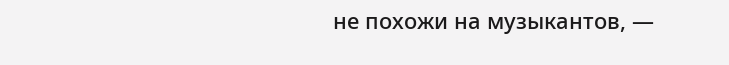не похожи на музыкантов, —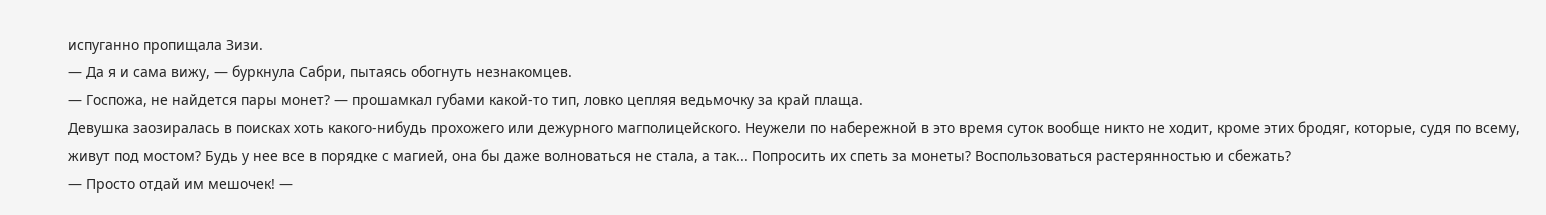испуганно пропищала Зизи.
— Да я и сама вижу, — буркнула Сабри, пытаясь обогнуть незнакомцев.
— Госпожа, не найдется пары монет? — прошамкал губами какой-то тип, ловко цепляя ведьмочку за край плаща.
Девушка заозиралась в поисках хоть какого-нибудь прохожего или дежурного магполицейского. Неужели по набережной в это время суток вообще никто не ходит, кроме этих бродяг, которые, судя по всему, живут под мостом? Будь у нее все в порядке с магией, она бы даже волноваться не стала, а так... Попросить их спеть за монеты? Воспользоваться растерянностью и сбежать?
— Просто отдай им мешочек! —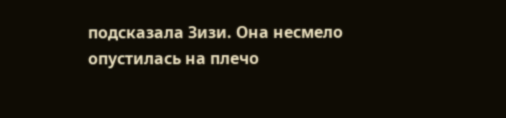подсказала Зизи. Она несмело опустилась на плечо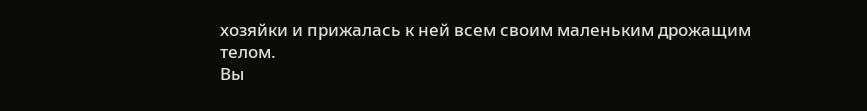хозяйки и прижалась к ней всем своим маленьким дрожащим телом.
Вы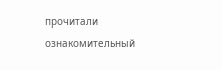прочитали ознакомительный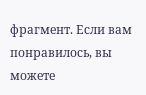фрагмент. Если вам понравилось, вы можете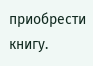приобрести книгу.